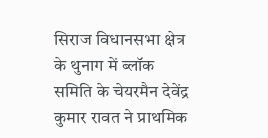सिराज विधानसभा क्षेत्र के थुनाग में ब्लॉक समिति के चेयरमैन देवेंद्र कुमार रावत ने प्राथमिक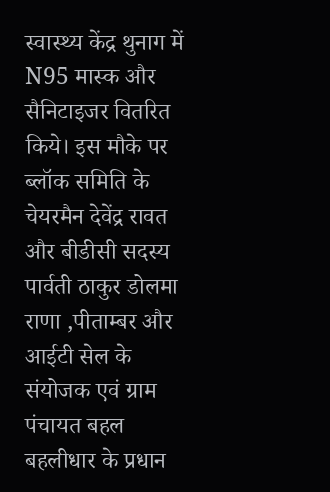स्वास्थ्य केंद्र थुनाग में N95 मास्क और सैनिटाइजर वितरित किये। इस मौके पर ब्लॉक समिति के चेयरमैन देवेंद्र रावत और बीडीसी सदस्य पार्वती ठाकुर डोलमा राणा ,पीताम्बर और आईटी सेल के संयोजक एवं ग्राम पंचायत बहल बहलीधार के प्रधान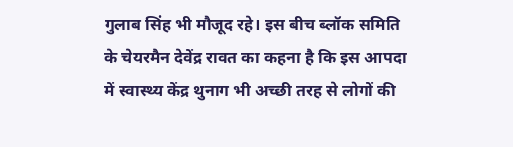गुलाब सिंह भी मौजूद रहे। इस बीच ब्लॉक समिति के चेयरमैन देवेंद्र रावत का कहना है कि इस आपदा में स्वास्थ्य केंद्र थुनाग भी अच्छी तरह से लोगों की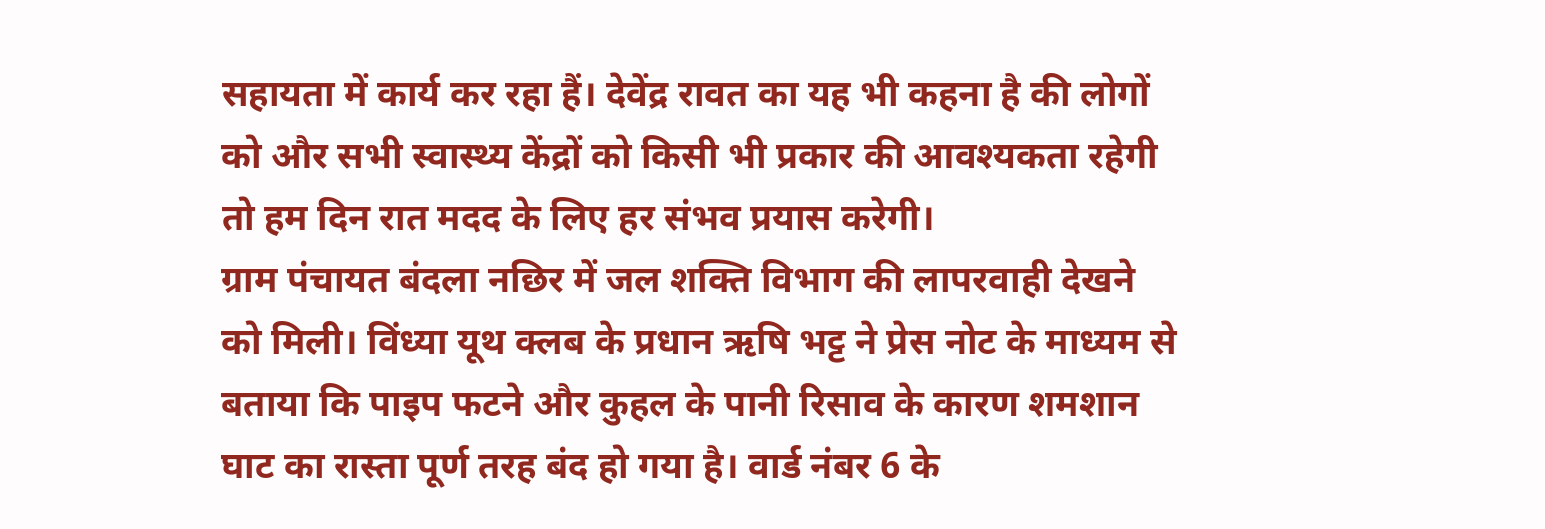सहायता में कार्य कर रहा हैं। देवेंद्र रावत का यह भी कहना है की लोगों को और सभी स्वास्थ्य केंद्रों को किसी भी प्रकार की आवश्यकता रहेगी तो हम दिन रात मदद के लिए हर संभव प्रयास करेगी।
ग्राम पंचायत बंदला नछिर में जल शक्ति विभाग की लापरवाही देखने को मिली। विंध्या यूथ क्लब के प्रधान ऋषि भट्ट ने प्रेस नोट के माध्यम से बताया कि पाइप फटने और कुहल के पानी रिसाव के कारण शमशान घाट का रास्ता पूर्ण तरह बंद हो गया है। वार्ड नंबर 6 के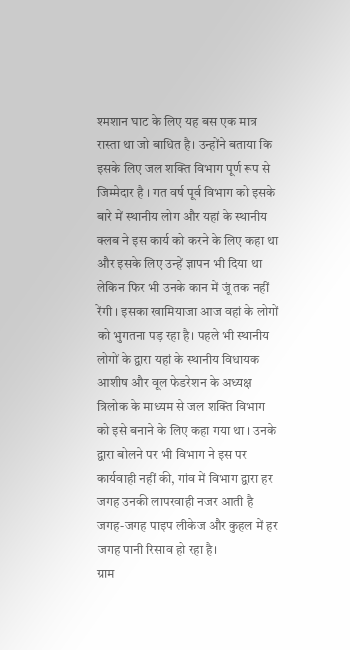श्मशान घाट के लिए यह बस एक मात्र रास्ता था जो बाधित है। उन्होंने बताया कि इसके लिए जल शक्ति विभाग पूर्ण रूप से जिम्मेदार है । गत वर्ष पूर्व विभाग को इसके बारे में स्थानीय लोग और यहां के स्थानीय क्लब ने इस कार्य को करने के लिए कहा था और इसके लिए उन्हें ज्ञापन भी दिया था लेकिन फिर भी उनके कान में जूं तक नहीं रेंगी । इसका खामियाजा आज वहां के लोगों को भुगतना पड़ रहा है। पहले भी स्थानीय लोगों के द्वारा यहां के स्थानीय विधायक आशीष और वूल फेडरेशन के अध्यक्ष त्रिलोक के माध्यम से जल शक्ति विभाग को इसे बनाने के लिए कहा गया था । उनके द्वारा बोलने पर भी विभाग ने इस पर कार्यवाही नहीं की, गांव में विभाग द्वारा हर जगह उनकी लापरवाही नजर आती है जगह-जगह पाइप लीकेज और कुहल में हर जगह पानी रिसाव हो रहा है।
ग्राम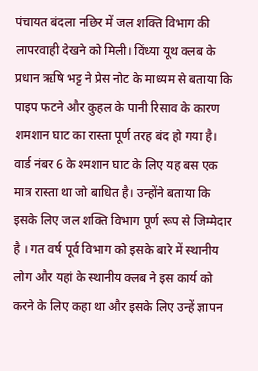पंचायत बंदला नछिर में जल शक्ति विभाग की लापरवाही देखने को मिली। विंध्या यूथ क्लब के प्रधान ऋषि भट्ट ने प्रेस नोट के माध्यम से बताया कि पाइप फटने और कुहल के पानी रिसाव के कारण शमशान घाट का रास्ता पूर्ण तरह बंद हो गया है। वार्ड नंबर 6 के श्मशान घाट के लिए यह बस एक मात्र रास्ता था जो बाधित है। उन्होंने बताया कि इसके लिए जल शक्ति विभाग पूर्ण रूप से जिम्मेदार है । गत वर्ष पूर्व विभाग को इसके बारे में स्थानीय लोग और यहां के स्थानीय क्लब ने इस कार्य को करने के लिए कहा था और इसके लिए उन्हें ज्ञापन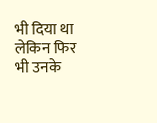भी दिया था लेकिन फिर भी उनके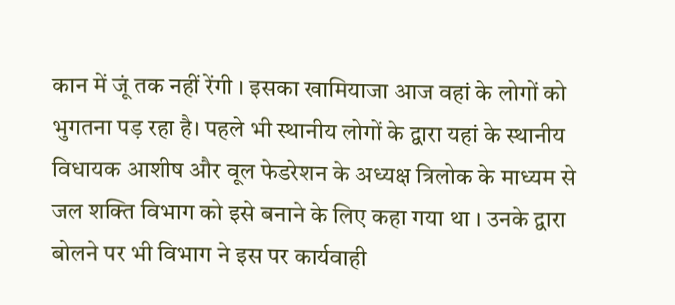कान में जूं तक नहीं रेंगी । इसका खामियाजा आज वहां के लोगों को भुगतना पड़ रहा है। पहले भी स्थानीय लोगों के द्वारा यहां के स्थानीय विधायक आशीष और वूल फेडरेशन के अध्यक्ष त्रिलोक के माध्यम से जल शक्ति विभाग को इसे बनाने के लिए कहा गया था । उनके द्वारा बोलने पर भी विभाग ने इस पर कार्यवाही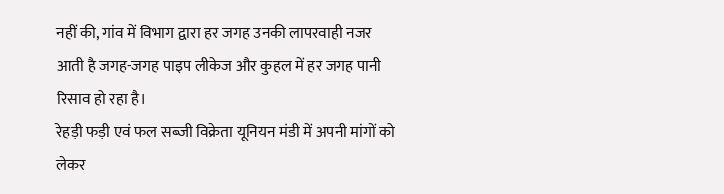नहीं की, गांव में विभाग द्वारा हर जगह उनकी लापरवाही नजर आती है जगह-जगह पाइप लीकेज और कुहल में हर जगह पानी रिसाव हो रहा है।
रेहड़ी फड़ी एवं फल सब्जी विक्रेता यूनियन मंडी में अपनी मांगों को लेकर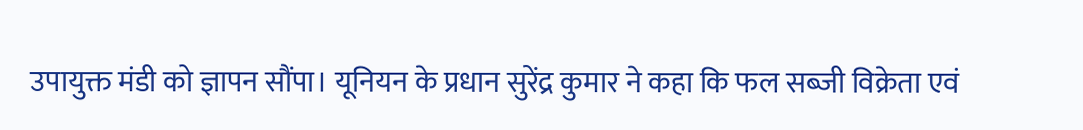उपायुक्त मंडी को ज्ञापन सौंपा। यूनियन के प्रधान सुरेंद्र कुमार ने कहा कि फल सब्जी विक्रेता एवं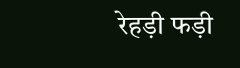रेहड़ी फड़ी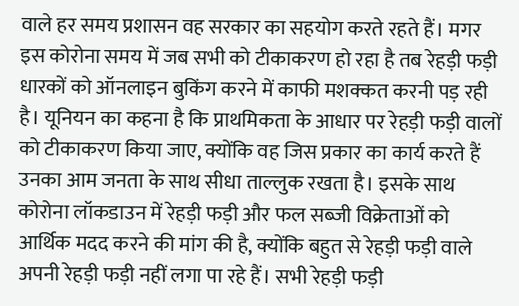वाले हर समय प्रशासन वह सरकार का सहयोग करते रहते हैं। मगर इस कोरोना समय में जब सभी को टीकाकरण हो रहा है तब रेहड़ी फड़ी धारकों को ऑनलाइन बुकिंग करने में काफी मशक्कत करनी पड़ रही है। यूनियन का कहना है कि प्राथमिकता के आधार पर रेहड़ी फड़ी वालों को टीकाकरण किया जाए, क्योंकि वह जिस प्रकार का कार्य करते हैं उनका आम जनता के साथ सीधा ताल्लुक रखता है। इसके साथ कोरोना लॉकडाउन में रेहड़ी फड़ी और फल सब्जी विक्रेताओं को आर्थिक मदद करने की मांग की है, क्योंकि बहुत से रेहड़ी फड़ी वाले अपनी रेहड़ी फड़ी नहीं लगा पा रहे हैं। सभी रेहड़ी फड़ी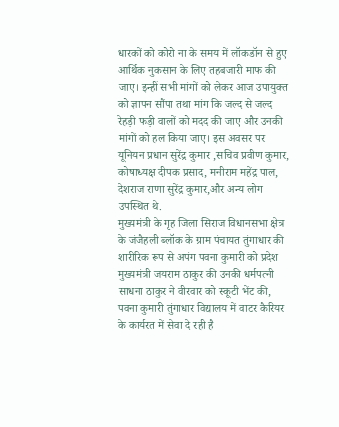धारकों को कोरो ना के समय में लॉकडॉन से हुए आर्थिक नुकसान के लिए तहबजारी माफ की जाए। इन्हीं सभी मांगों को लेकर आज उपायुक्त को ज्ञापन सौंपा तथा मांग कि जल्द से जल्द रेहड़ी फड़ी वालों को मदद की जाए और उनकी मांगों को हल किया जाए। इस अवसर पर यूनियन प्रधान सुरेंद्र कुमार ,सचिव प्रवीण कुमार, कोषाध्यक्ष दीपक प्रसाद, मनीराम महेंद्र पाल, देशराज राणा सुरेंद्र कुमार,और अन्य लोग उपस्थित थे.
मुख्यमंत्री के गृह जिला सिराज विधानसभा क्षेत्र के जंजैहली ब्लॉक के ग्राम पंचायत तुंगाधार की शारीरिक रूप से अपंग पवना कुमारी को प्रदेश मुख्यमंत्री जयराम ठाकुर की उनकी धर्मपत्नी साधना ठाकुर ने वीरवार को स्कूटी भेंट की, पवना कुमारी तुंगाधार विद्यालय में वाटर कैरियर के कार्यरत में सेवा दे रही है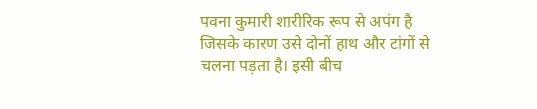पवना कुमारी शारीरिक रूप से अपंग है जिसके कारण उसे दोनों हाथ और टांगों से चलना पड़ता है। इसी बीच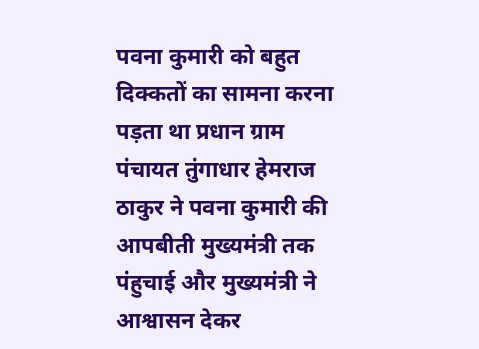पवना कुमारी को बहुत दिक्कतों का सामना करना पड़ता था प्रधान ग्राम पंचायत तुंगाधार हेमराज ठाकुर ने पवना कुमारी की आपबीती मुख्यमंत्री तक पंहुचाई और मुख्यमंत्री ने आश्वासन देकर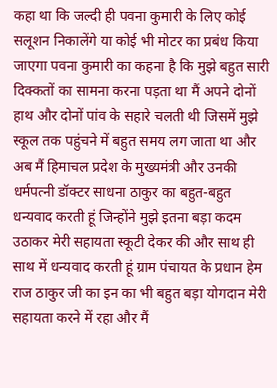कहा था कि जल्दी ही पवना कुमारी के लिए कोई सलूशन निकालेंगे या कोई भी मोटर का प्रबंध किया जाएगा पवना कुमारी का कहना है कि मुझे बहुत सारी दिक्कतों का सामना करना पड़ता था मैं अपने दोनों हाथ और दोनों पांव के सहारे चलती थी जिसमें मुझे स्कूल तक पहुंचने में बहुत समय लग जाता था और अब मैं हिमाचल प्रदेश के मुख्यमंत्री और उनकी धर्मपत्नी डॉक्टर साधना ठाकुर का बहुत-बहुत धन्यवाद करती हूं जिन्होंने मुझे इतना बड़ा कदम उठाकर मेरी सहायता स्कूटी देकर की और साथ ही साथ में धन्यवाद करती हूं ग्राम पंचायत के प्रधान हेम राज ठाकुर जी का इन का भी बहुत बड़ा योगदान मेरी सहायता करने में रहा और मैं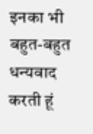इनका भी बहुत-बहुत धन्यवाद करती हूं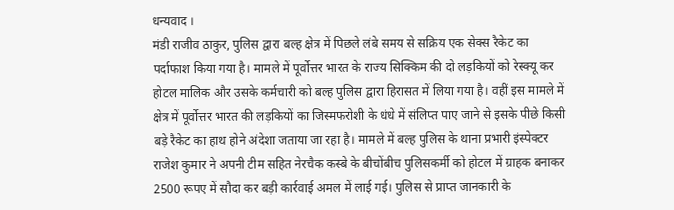धन्यवाद ।
मंडी राजीव ठाकुर, पुलिस द्वारा बल्ह क्षेत्र में पिछले लंबे समय से सक्रिय एक सेक्स रैकेट का पर्दाफाश किया गया है। मामले में पूर्वोत्तर भारत के राज्य सिक्किम की दो लड़कियों को रेस्क्यू कर होटल मालिक और उसके कर्मचारी को बल्ह पुलिस द्वारा हिरासत में लिया गया है। वहीं इस मामले में क्षेत्र में पूर्वोत्तर भारत की लड़कियों का जिस्मफरोशी के धंधे में संलिप्त पाए जाने से इसके पीछे किसी बड़े रैकेट का हाथ होने अंदेशा जताया जा रहा है। मामले में बल्ह पुलिस के थाना प्रभारी इंस्पेक्टर राजेश कुमार ने अपनी टीम सहित नेरचैक कस्बे के बीचोंबीच पुलिसकर्मी को होटल में ग्राहक बनाकर 2500 रूपए में सौदा कर बड़ी कार्रवाई अमल में लाई गई। पुलिस से प्राप्त जानकारी के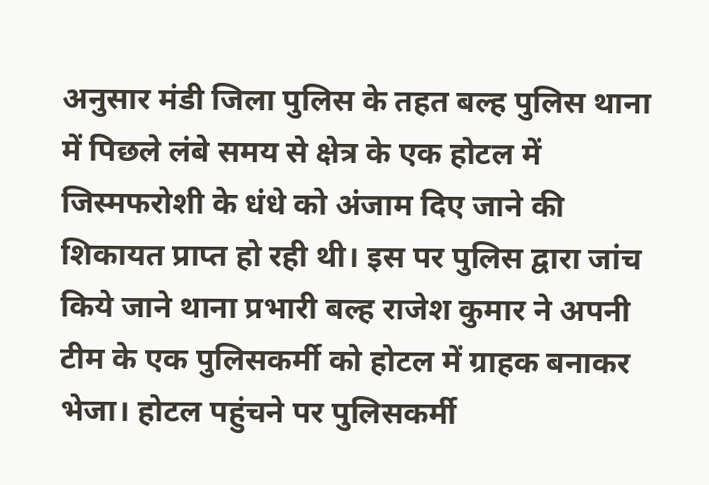अनुसार मंडी जिला पुलिस के तहत बल्ह पुलिस थाना में पिछले लंबे समय से क्षेत्र के एक होटल में जिस्मफरोशी के धंधे को अंजाम दिए जाने की शिकायत प्राप्त हो रही थी। इस पर पुलिस द्वारा जांच किये जाने थाना प्रभारी बल्ह राजेश कुमार ने अपनी टीम के एक पुलिसकर्मी को होटल में ग्राहक बनाकर भेजा। होटल पहुंचने पर पुलिसकर्मी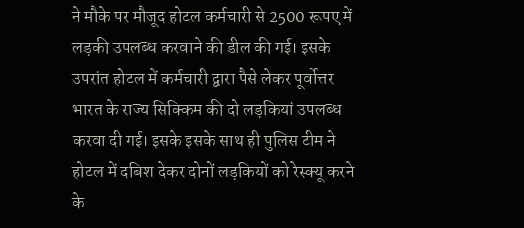ने मौके पर मौजूद होटल कर्मचारी से 2500 रूपए में लड़की उपलब्ध करवाने की डील की गई। इसके उपरांत होटल में कर्मचारी द्वारा पैसे लेकर पूर्वोत्तर भारत के राज्य सिक्किम की दो लड़कियां उपलब्ध करवा दी गई। इसके इसके साथ ही पुलिस टीम ने होटल में दबिश देकर दोनों लड़कियों को रेस्क्यू करने के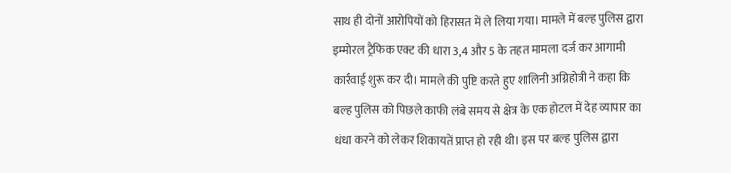साथ ही दोनों आरोपियों को हिरासत में ले लिया गया। मामले में बल्ह पुलिस द्वारा इम्मोरल ट्रैफिक एक्ट की धारा 3,4 और 5 के तहत मामला दर्ज कर आगामी कार्रवाई शुरू कर दी। मामले की पुष्टि करते हुए शालिनी अग्निहोत्री ने कहा कि बल्ह पुलिस को पिछले काफी लंबे समय से क्षेत्र के एक होटल में देह व्यापार का धंधा करने को लेकर शिकायतें प्राप्त हो रही थी। इस पर बल्ह पुलिस द्वारा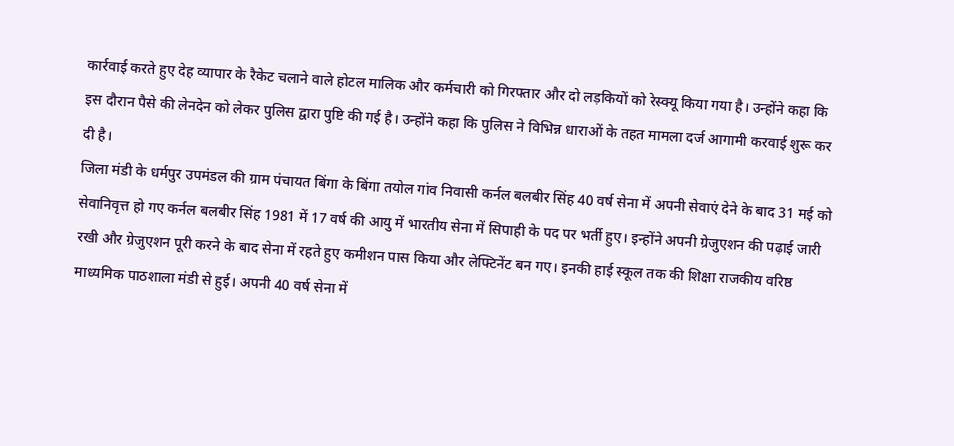कार्रवाई करते हुए देह व्यापार के रैकेट चलाने वाले होटल मालिक और कर्मचारी को गिरफ्तार और दो लड़कियों को रेस्क्यू किया गया है। उन्होंने कहा कि इस दौरान पैसे की लेनदेन को लेकर पुलिस द्वारा पुष्टि की गई है। उन्होंने कहा कि पुलिस ने विभिन्न धाराओं के तहत मामला दर्ज आगामी करवाई शुरू कर दी है।
जिला मंडी के धर्मपुर उपमंडल की ग्राम पंचायत बिंगा के बिंगा तयोल गांव निवासी कर्नल बलबीर सिंह 40 वर्ष सेना में अपनी सेवाएं देने के बाद 31 मई को सेवानिवृत्त हो गए कर्नल बलबीर सिंह 1981 में 17 वर्ष की आयु में भारतीय सेना में सिपाही के पद पर भर्ती हुए। इन्होंने अपनी ग्रेजुएशन की पढ़ाई जारी रखी और ग्रेजुएशन पूरी करने के बाद सेना में रहते हुए कमीशन पास किया और लेफ्टिनेंट बन गए। इनकी हाई स्कूल तक की शिक्षा राजकीय वरिष्ठ माध्यमिक पाठशाला मंडी से हुई। अपनी 40 वर्ष सेना में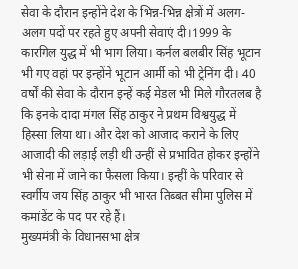सेवा के दौरान इन्होंने देश के भिन्न-भिन्न क्षेत्रों में अलग-अलग पदों पर रहते हुए अपनी सेवाएं दी।1999 के कारगिल युद्ध में भी भाग लिया। कर्नल बलबीर सिंह भूटान भी गए वहां पर इन्होंने भूटान आर्मी को भी ट्रेनिंग दी। 40 वर्षों की सेवा के दौरान इन्हें कई मेडल भी मिले गौरतलब है कि इनके दादा मंगल सिंह ठाकुर ने प्रथम विश्वयुद्ध में हिस्सा लिया था। और देश को आजाद कराने के लिए आजादी की लड़ाई लड़ी थी उन्हीं से प्रभावित होकर इन्होंने भी सेना में जाने का फैसला किया। इन्हीं के परिवार से स्वर्गीय जय सिंह ठाकुर भी भारत तिब्बत सीमा पुलिस में कमांडेंट के पद पर रहे हैं।
मुख्यमंत्री के विधानसभा क्षेत्र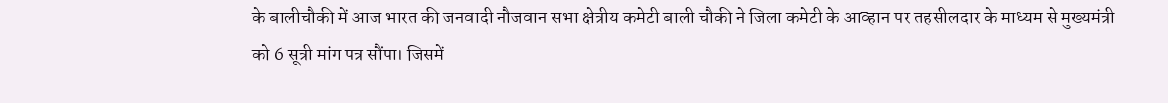के बालीचौकी में आज भारत की जनवादी नौजवान सभा क्षेत्रीय कमेटी बाली चौकी ने जिला कमेटी के आव्हान पर तहसीलदार के माध्यम से मुख्यमंत्री को 6 सूत्री मांग पत्र सौंपा। जिसमें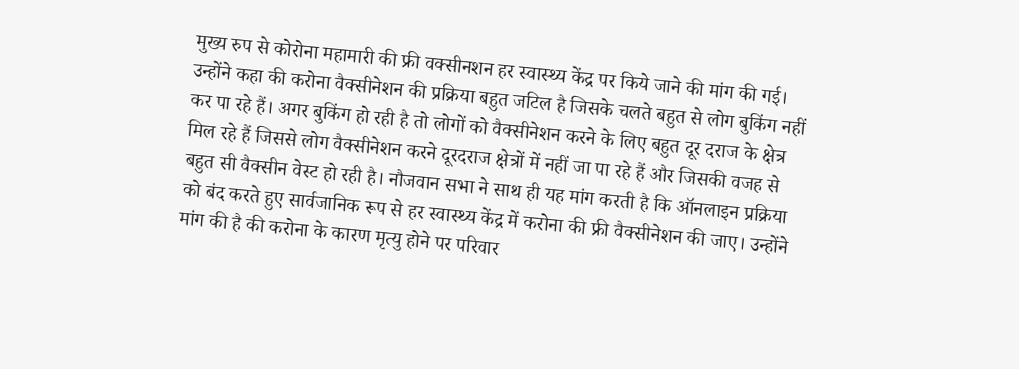मुख्य रुप से कोरोना महामारी की फ्री वक्सीनशन हर स्वास्थ्य केंद्र पर किये जाने की मांग की गई। उन्होंने कहा की करोना वैक्सीनेशन की प्रक्रिया बहुत जटिल है जिसके चलते बहुत से लोग बुकिंग नहीं कर पा रहे हैं। अगर बुकिंग हो रही है तो लोगों को वैक्सीनेशन करने के लिए बहुत दूर दराज के क्षेत्र मिल रहे हैं जिससे लोग वैक्सीनेशन करने दूरदराज क्षेत्रों में नहीं जा पा रहे हैं और जिसकी वजह से बहुत सी वैक्सीन वेस्ट हो रही है। नौजवान सभा ने साथ ही यह मांग करती है कि ऑनलाइन प्रक्रिया को बंद करते हुए सार्वजानिक रूप से हर स्वास्थ्य केंद्र में करोना की फ्री वैक्सीनेशन की जाए। उन्होंने मांग की है की करोना के कारण मृत्यु होने पर परिवार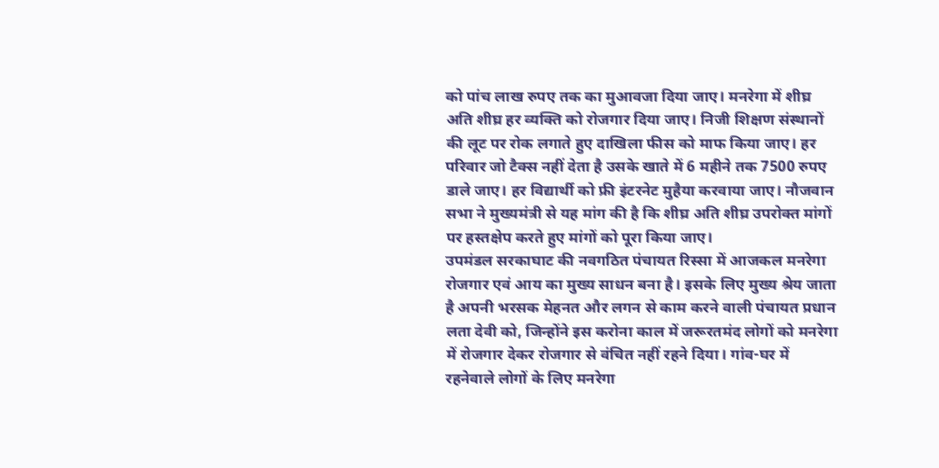को पांच लाख रुपए तक का मुआवजा दिया जाए। मनरेगा में शीघ्र अति शीघ्र हर व्यक्ति को रोजगार दिया जाए। निजी शिक्षण संस्थानों की लूट पर रोक लगाते हुए दाखिला फीस को माफ किया जाए। हर परिवार जो टैक्स नहीं देता है उसके खाते में 6 महीने तक 7500 रुपए डाले जाए। हर विद्यार्थी को फ्री इंटरनेट मुहैया करवाया जाए। नौजवान सभा ने मुख्यमंत्री से यह मांग की है कि शीघ्र अति शीघ्र उपरोक्त मांगों पर हस्तक्षेप करते हुए मांगों को पूरा किया जाए।
उपमंडल सरकाघाट की नवगठित पंचायत रिस्सा में आजकल मनरेगा रोजगार एवं आय का मुख्य साधन बना है। इसके लिए मुख्य श्रेय जाता है अपनी भरसक मेहनत और लगन से काम करने वाली पंचायत प्रधान लता देवी को, जिन्होंने इस करोना काल में जरूरतमंद लोगों को मनरेगा में रोजगार देकर रोजगार से वंचित नहीं रहने दिया। गांव-घर में रहनेवाले लोगों के लिए मनरेगा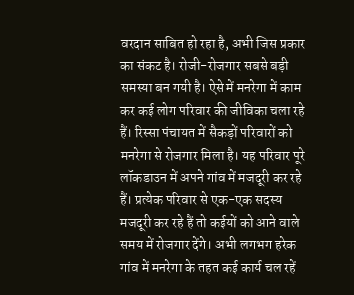वरदान साबित हो रहा है, अभी जिस प्रकार का संकट है। रोजी-रोजगार सबसे बड़ी समस्या बन गयी है। ऐसे में मनरेगा में काम कर कई लोग परिवार की जीविका चला रहे हैं। रिस्सा पंचायत में सैकड़ों परिवारों को मनरेगा से रोजगार मिला है। यह परिवार पूरे लॉकडाउन में अपने गांव में मजदूरी कर रहे हैं। प्रत्येक परिवार से एक-एक सदस्य मजदूरी कर रहे हैं तो कईयों को आने वाले समय में रोजगार देंगे। अभी लगभग हरेक गांव में मनरेगा के तहत कई कार्य चल रहें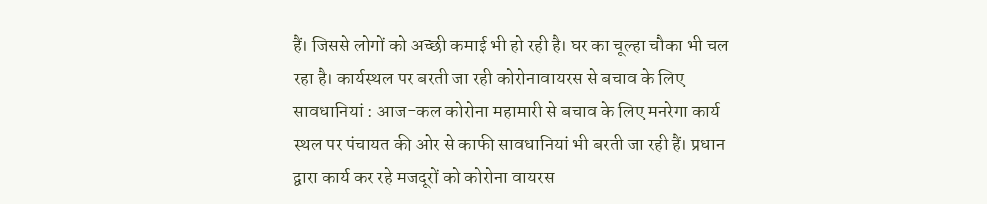हैं। जिससे लोगों को अच्छी कमाई भी हो रही है। घर का चूल्हा चौका भी चल रहा है। कार्यस्थल पर बरती जा रही कोरोनावायरस से बचाव के लिए सावधानियां : आज-कल कोरोना महामारी से बचाव के लिए मनरेगा कार्य स्थल पर पंचायत की ओर से काफी सावधानियां भी बरती जा रही हैं। प्रधान द्वारा कार्य कर रहे मजदूरों को कोरोना वायरस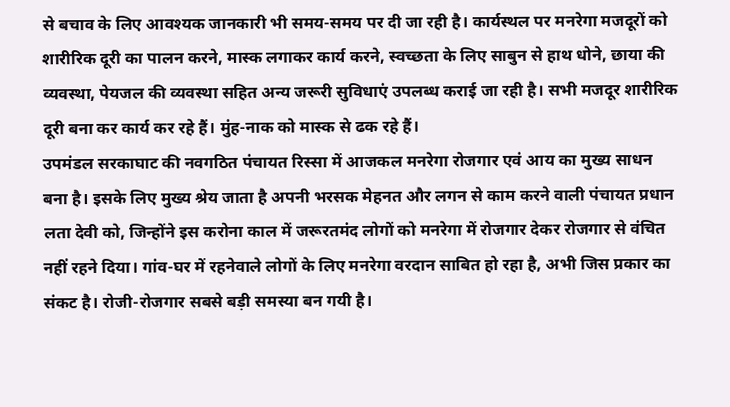से बचाव के लिए आवश्यक जानकारी भी समय-समय पर दी जा रही है। कार्यस्थल पर मनरेगा मजदूरों को शारीरिक दूरी का पालन करने, मास्क लगाकर कार्य करने, स्वच्छता के लिए साबुन से हाथ धोने, छाया की व्यवस्था, पेयजल की व्यवस्था सहित अन्य जरूरी सुविधाएं उपलब्ध कराई जा रही है। सभी मजदूर शारीरिक दूरी बना कर कार्य कर रहे हैं। मुंह-नाक को मास्क से ढक रहे हैं।
उपमंडल सरकाघाट की नवगठित पंचायत रिस्सा में आजकल मनरेगा रोजगार एवं आय का मुख्य साधन बना है। इसके लिए मुख्य श्रेय जाता है अपनी भरसक मेहनत और लगन से काम करने वाली पंचायत प्रधान लता देवी को, जिन्होंने इस करोना काल में जरूरतमंद लोगों को मनरेगा में रोजगार देकर रोजगार से वंचित नहीं रहने दिया। गांव-घर में रहनेवाले लोगों के लिए मनरेगा वरदान साबित हो रहा है, अभी जिस प्रकार का संकट है। रोजी-रोजगार सबसे बड़ी समस्या बन गयी है।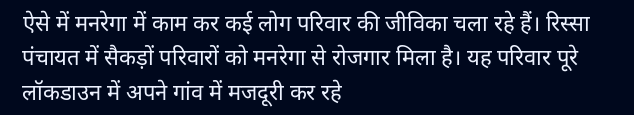ऐसे में मनरेगा में काम कर कई लोग परिवार की जीविका चला रहे हैं। रिस्सा पंचायत में सैकड़ों परिवारों को मनरेगा से रोजगार मिला है। यह परिवार पूरे लॉकडाउन में अपने गांव में मजदूरी कर रहे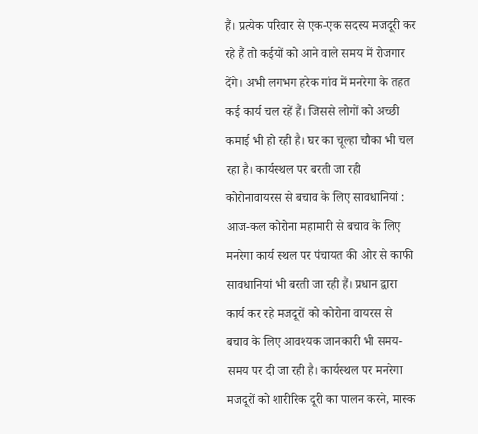हैं। प्रत्येक परिवार से एक-एक सदस्य मजदूरी कर रहे हैं तो कईयों को आने वाले समय में रोजगार देंगे। अभी लगभग हरेक गांव में मनरेगा के तहत कई कार्य चल रहें हैं। जिससे लोगों को अच्छी कमाई भी हो रही है। घर का चूल्हा चौका भी चल रहा है। कार्यस्थल पर बरती जा रही कोरोनावायरस से बचाव के लिए सावधानियां : आज-कल कोरोना महामारी से बचाव के लिए मनरेगा कार्य स्थल पर पंचायत की ओर से काफी सावधानियां भी बरती जा रही हैं। प्रधान द्वारा कार्य कर रहे मजदूरों को कोरोना वायरस से बचाव के लिए आवश्यक जानकारी भी समय-समय पर दी जा रही है। कार्यस्थल पर मनरेगा मजदूरों को शारीरिक दूरी का पालन करने, मास्क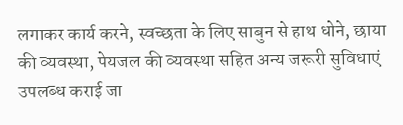लगाकर कार्य करने, स्वच्छता के लिए साबुन से हाथ धोने, छाया की व्यवस्था, पेयजल की व्यवस्था सहित अन्य जरूरी सुविधाएं उपलब्ध कराई जा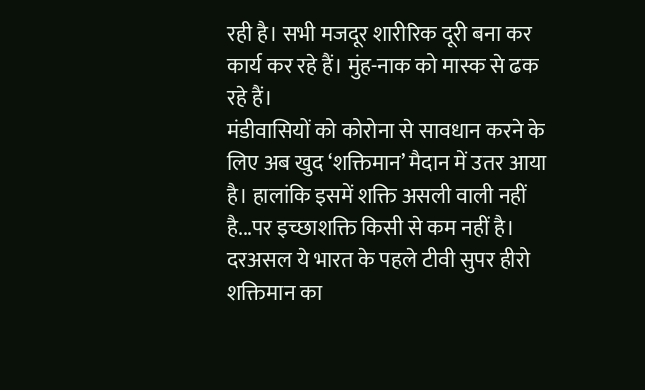रही है। सभी मजदूर शारीरिक दूरी बना कर कार्य कर रहे हैं। मुंह-नाक को मास्क से ढक रहे हैं।
मंडीवासियों को कोरोना से सावधान करने के लिए अब खुद ‘शक्तिमान’ मैदान में उतर आया है। हालांकि इसमें शक्ति असली वाली नहीं है...पर इच्छाशक्ति किसी से कम नहीं है। दरअसल ये भारत के पहले टीवी सुपर हीरो शक्तिमान का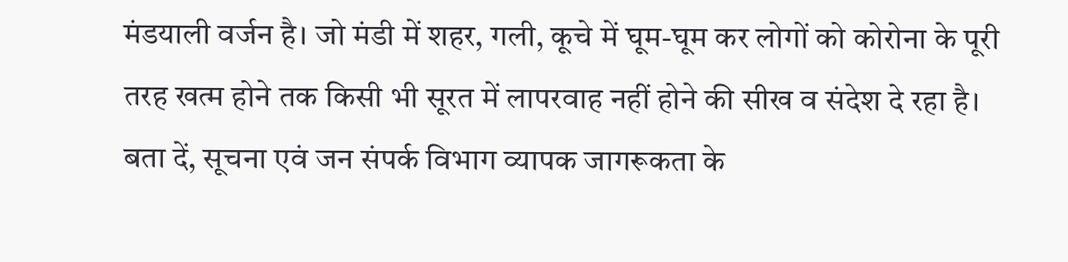मंडयाली वर्जन है। जो मंडी में शहर, गली, कूचे में घूम-घूम कर लोगों को कोरोना के पूरी तरह खत्म होने तक किसी भी सूरत में लापरवाह नहीं होने की सीख व संदेश दे रहा है। बता दें, सूचना एवं जन संपर्क विभाग व्यापक जागरूकता के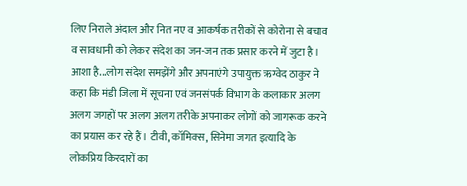लिए निराले अंदाल और नित नए व आकर्षक तरीकों से कोरोना से बचाव व सावधानी को लेकर संदेश का जन-जन तक प्रसार करने में जुटा है। आशा है...लोग संदेश समझेंगे और अपनाएंगे उपायुक्त ऋग्वेद ठाकुर ने कहा कि मंडी जिला में सूचना एवं जनसंपर्क विभाग के कलाकार अलग अलग जगहों पर अलग अलग तरीके अपनाकर लोगों को जागरूक करने का प्रयास कर रहे हैं। टीवी, कॉमिक्स, सिनेमा जगत इत्यादि के लोकप्रिय किरदारों का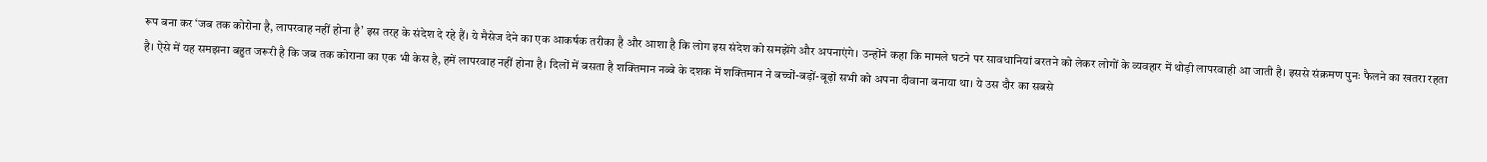रूप बना कर ‘जब तक कोरोना है, लापरवाह नहीं होना है’ इस तरह के संदेश दे रहे हैं। ये मैसेज देने का एक आकर्षक तरीका है और आशा है कि लोग इस संदेश को समझेंगे और अपनाएंगे। उन्होंने कहा कि मामले घटने पर सावधानियां बरतने को लेकर लोगों के व्यवहार में थोड़ी लापरवाही आ जाती है। इससे संक्रमण पुनः फैलने का खतरा रहता है। ऐसे में यह समझना बहुत जरूरी है कि जब तक कोराना का एक भी केस है, हमें लापरवाह नहीं होना है। दिलों में बसता है शक्तिमान नब्बे के दशक में शक्तिमान ने बच्चों-बड़ों-बूढ़ों सभी को अपना दीवाना बनाया था। ये उस दौर का सबसे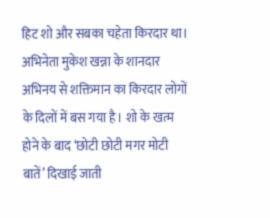हिट शो और सबका चहेता किरदार था। अभिनेता मुकेश खन्ना के शानदार अभिनय से शक्तिमान का किरदार लोगों के दिलों में बस गया है। शो के खत्म होने के बाद ‘छोटी छोटी मगर मोटी बातें’ दिखाई जाती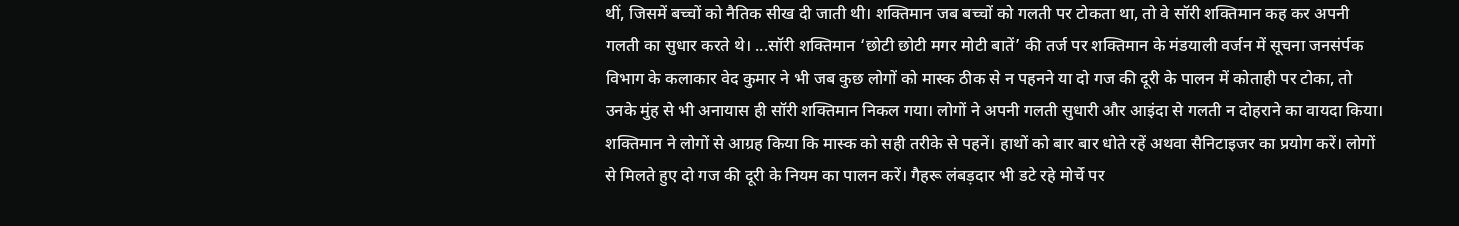थीं, जिसमें बच्चों को नैतिक सीख दी जाती थी। शक्तिमान जब बच्चों को गलती पर टोकता था, तो वे सॉरी शक्तिमान कह कर अपनी गलती का सुधार करते थे। ...सॉरी शक्तिमान ‘छोटी छोटी मगर मोटी बातें’ की तर्ज पर शक्तिमान के मंडयाली वर्जन में सूचना जनसंर्पक विभाग के कलाकार वेद कुमार ने भी जब कुछ लोगों को मास्क ठीक से न पहनने या दो गज की दूरी के पालन में कोताही पर टोका, तो उनके मुंह से भी अनायास ही सॉरी शक्तिमान निकल गया। लोगों ने अपनी गलती सुधारी और आइंदा से गलती न दोहराने का वायदा किया। शक्तिमान ने लोगों से आग्रह किया कि मास्क को सही तरीके से पहनें। हाथों को बार बार धोते रहें अथवा सैनिटाइजर का प्रयोग करें। लोगों से मिलते हुए दो गज की दूरी के नियम का पालन करें। गैहरू लंबड़दार भी डटे रहे मोर्चे पर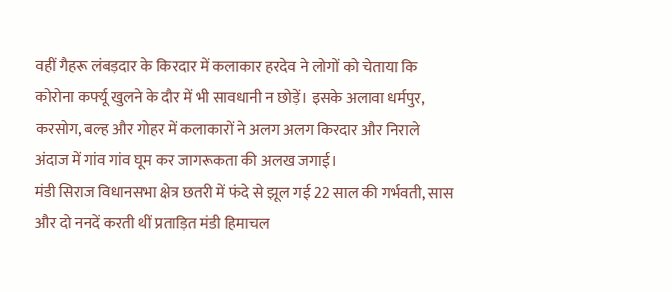वहीं गैहरू लंबड़दार के किरदार में कलाकार हरदेव ने लोगों को चेताया कि कोरोना कर्फ्यू खुलने के दौर में भी सावधानी न छोड़ें। इसके अलावा धर्मपुर, करसोग, बल्ह और गोहर में कलाकारों ने अलग अलग किरदार और निराले अंदाज में गांव गांव घूम कर जागरूकता की अलख जगाई।
मंडी सिराज विधानसभा क्षेत्र छतरी में फंदे से झूल गई 22 साल की गर्भवती, सास और दो ननदें करती थीं प्रताड़ित मंडी हिमाचल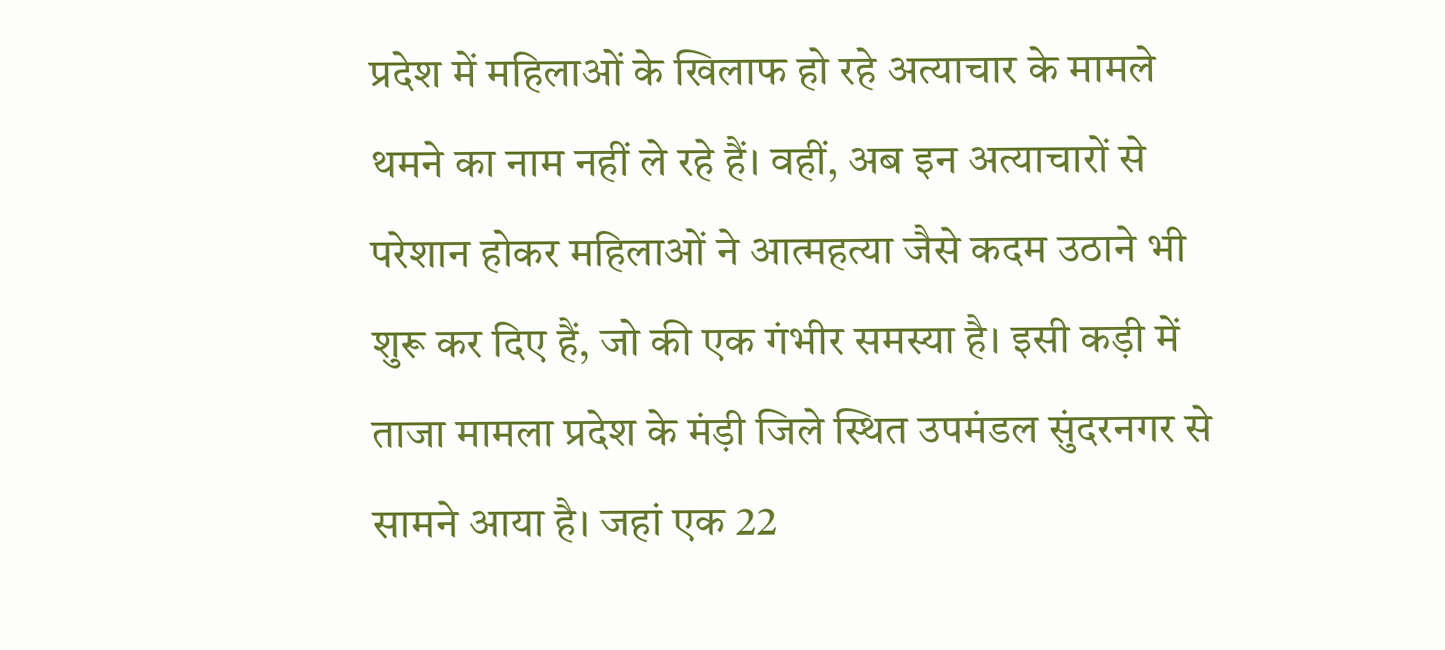प्रदेश में महिलाओं के खिलाफ हो रहे अत्याचार के मामले थमने का नाम नहीं ले रहे हैं। वहीं, अब इन अत्याचारों से परेशान होकर महिलाओं ने आत्महत्या जैसे कदम उठाने भी शुरू कर दिए हैं, जो की एक गंभीर समस्या है। इसी कड़ी में ताजा मामला प्रदेश के मंड़ी जिले स्थित उपमंडल सुंदरनगर से सामने आया है। जहां एक 22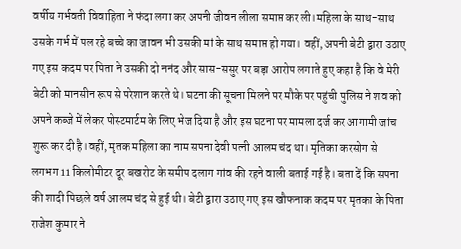वर्षीय गर्भवती विवाहिता ने फंदा लगा कर अपनी जीवन लीला समाप्त कर ली।महिला के साथ-साथ उसके गर्भ में पल रहे बच्चे का जावन भी उसकी मां के साथ समाप्त हो गया। वहीं, अपनी बेटी द्वारा उठाए गए इस कदम पर पिता ने उसकी दो ननंद और सास-ससुर पर बड़ा आरोप लगाते हुए कहा है कि वे मेरी बेटी को मानसीन रूप से परेशान करते थे। घटना की सूचना मिलने पर मौके पर पहुंची पुलिस ने शव को अपने कब्जे में लेकर पोस्टमार्टम के लिए भेज दिया है और इस घटना पर मामला दर्ज कर आगामी जांच शुरू कर दी है।वहीं, मृतक महिला का नाम सपना देवी पत्नी आलम चंद था। मृतिका करसोग से लगभग 11 किलोमीटर दूर बखरोट के समीप दलाग गांव की रहने वाली बताई गई है। बता दें कि सपना की शादी पिछले वर्ष आलम चंद से हुई थी। बेटी द्वारा उठाए गए इस खौफनाक कदम पर मृतका के पिता राजेश कुमार ने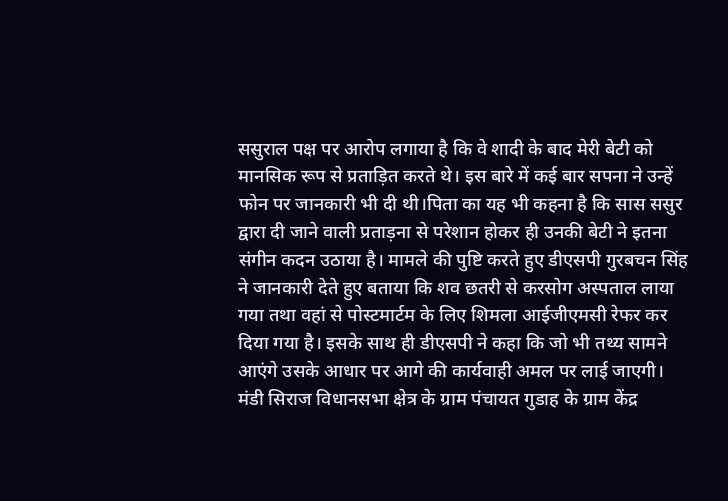ससुराल पक्ष पर आरोप लगाया है कि वे शादी के बाद मेरी बेटी को मानसिक रूप से प्रताड़ित करते थे। इस बारे में कई बार सपना ने उन्हें फोन पर जानकारी भी दी थी।पिता का यह भी कहना है कि सास ससुर द्वारा दी जाने वाली प्रताड़ना से परेशान होकर ही उनकी बेटी ने इतना संगीन कदन उठाया है। मामले की पुष्टि करते हुए डीएसपी गुरबचन सिंह ने जानकारी देते हुए बताया कि शव छतरी से करसोग अस्पताल लाया गया तथा वहां से पोस्टमार्टम के लिए शिमला आईजीएमसी रेफर कर दिया गया है। इसके साथ ही डीएसपी ने कहा कि जो भी तथ्य सामने आएंगे उसके आधार पर आगे की कार्यवाही अमल पर लाई जाएगी।
मंडी सिराज विधानसभा क्षेत्र के ग्राम पंचायत गुडाह के ग्राम केंद्र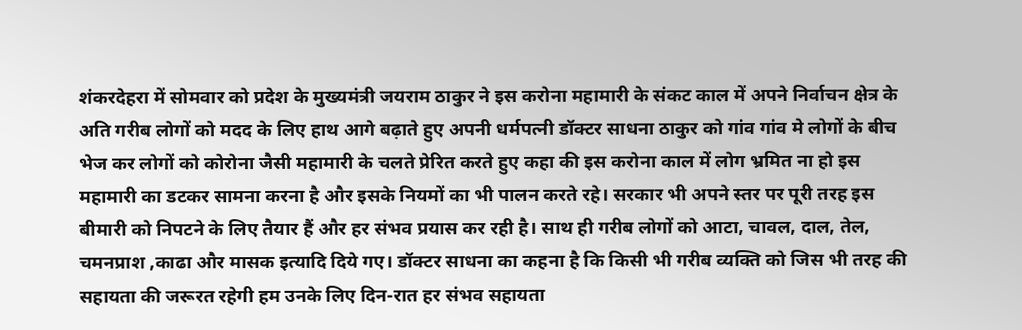शंकरदेहरा में सोमवार को प्रदेश के मुख्यमंत्री जयराम ठाकुर ने इस करोना महामारी के संकट काल में अपने निर्वाचन क्षेत्र के अति गरीब लोगों को मदद के लिए हाथ आगे बढ़ाते हुए अपनी धर्मपत्नी डॉक्टर साधना ठाकुर को गांव गांव मे लोगों के बीच भेज कर लोगों को कोरोना जैसी महामारी के चलते प्रेरित करते हुए कहा की इस करोना काल में लोग भ्रमित ना हो इस महामारी का डटकर सामना करना है और इसके नियमों का भी पालन करते रहे। सरकार भी अपने स्तर पर पूरी तरह इस बीमारी को निपटने के लिए तैयार हैं और हर संभव प्रयास कर रही है। साथ ही गरीब लोगों को आटा, चावल, दाल, तेल, चमनप्राश ,काढा और मासक इत्यादि दिये गए। डॉक्टर साधना का कहना है कि किसी भी गरीब व्यक्ति को जिस भी तरह की सहायता की जरूरत रहेगी हम उनके लिए दिन-रात हर संभव सहायता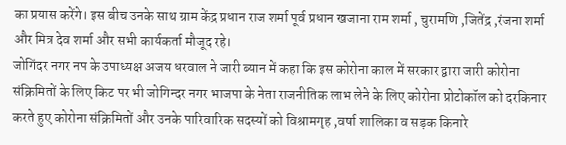का प्रयास करेंगे। इस बीच उनके साथ ग्राम केंद्र प्रधान राज शर्मा पूर्व प्रधान खजाना राम शर्मा , चुरामणि ,जितेंद्र ,रंजना शर्मा और मित्र देव शर्मा और सभी कार्यकर्ता मौजूद रहे।
जोगिंदर नगर नप के उपाध्यक्ष अजय धरवाल ने जारी ब्यान में कहा कि इस कोरोना काल में सरकार द्वारा जारी कोरोना संक्रिमितों के लिए किट पर भी जोगिन्दर नगर भाजपा के नेता राजनीतिक लाभ लेने के लिए कोरोना प्रोटोकॉल को दरकिनार करते हुए कोरोना संक्रिमितों और उनके पारिवारिक सदस्यों को विश्रामगृह ,वर्षा शालिका व सड़क किनारे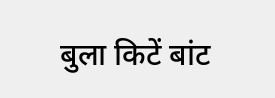बुला किटें बांट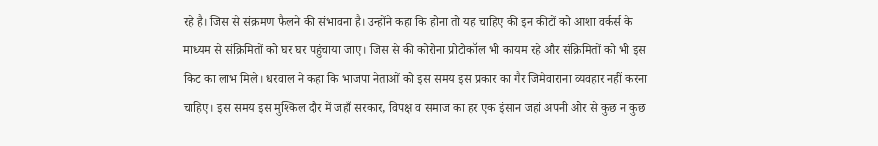रहे है। जिस से संक्रमण फैलने की संभावना है। उन्होंने कहा कि होना तो यह चाहिए की इन कीटों को आशा वर्कर्स के माध्यम से संक्रिमितों को घर घर पहुंचाया जाए। जिस से की कोरोना प्रोटोकॉल भी कायम रहे और संक्रिमितों को भी इस किट का लाभ मिले। धरवाल ने कहा कि भाजपा नेताओं को इस समय इस प्रकार का गैर जिमेवाराना व्यवहार नहीं करना चाहिए। इस समय इस मुश्किल दौर में जहाँ सरकार, विपक्ष व समाज का हर एक इंसान जहां अपनी ओर से कुछ न कुछ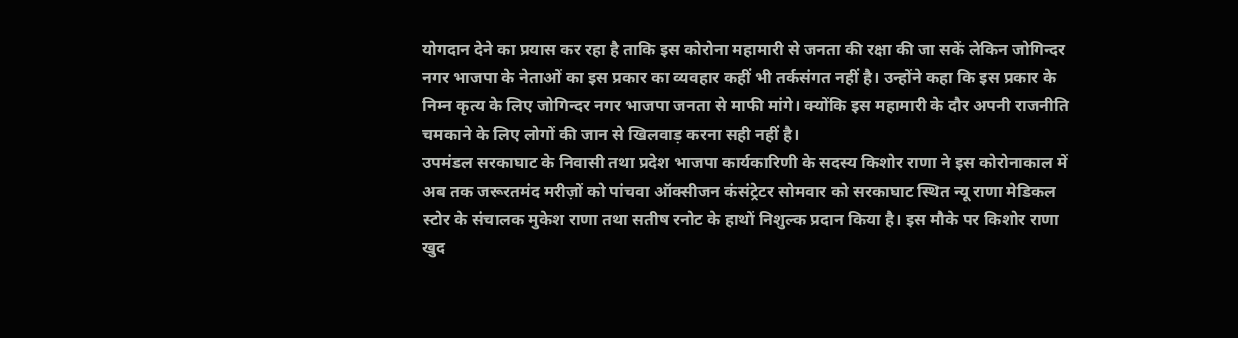योगदान देने का प्रयास कर रहा है ताकि इस कोरोना महामारी से जनता की रक्षा की जा सकें लेकिन जोगिन्दर नगर भाजपा के नेताओं का इस प्रकार का व्यवहार कहीं भी तर्कसंगत नहीं है। उन्होंने कहा कि इस प्रकार के निम्न कृत्य के लिए जोगिन्दर नगर भाजपा जनता से माफी मांगे। क्योंकि इस महामारी के दौर अपनी राजनीति चमकाने के लिए लोगों की जान से खिलवाड़ करना सही नहीं है।
उपमंडल सरकाघाट के निवासी तथा प्रदेश भाजपा कार्यकारिणी के सदस्य किशोर राणा ने इस कोरोनाकाल में अब तक जरूरतमंद मरीज़ों को पांचवा ऑक्सीजन कंसंट्रेटर सोमवार को सरकाघाट स्थित न्यू राणा मेडिकल स्टोर के संचालक मुकेश राणा तथा सतीष रनोट के हाथों निशुल्क प्रदान किया है। इस मौके पर किशोर राणा खुद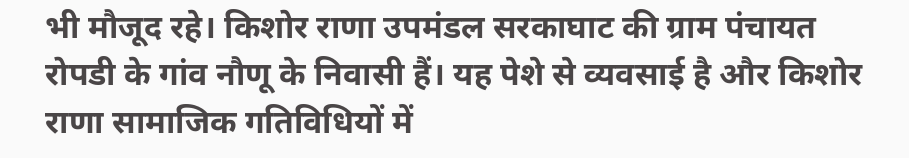भी मौजूद रहे। किशोर राणा उपमंडल सरकाघाट की ग्राम पंचायत रोपडी के गांव नौणू के निवासी हैं। यह पेशे से व्यवसाई है और किशोर राणा सामाजिक गतिविधियों में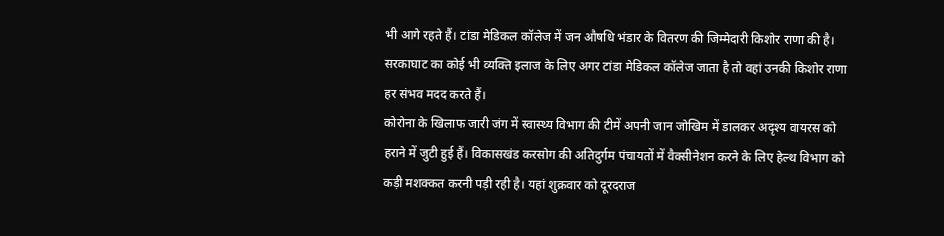भी आगे रहते हैं। टांडा मेडिकल कॉलेज में जन औषधि भंडार के वितरण की जिम्मेदारी किशोर राणा की है। सरकाघाट का कोई भी व्यक्ति इलाज के लिए अगर टांडा मेडिकल कॉलेज जाता है तो वहां उनकी किशोर राणा हर संभव मदद करते हैं।
कोरोना के खिलाफ जारी जंग में स्वास्थ्य विभाग की टीमें अपनी जान जोखिम में डालकर अदृश्य वायरस को हराने में जुटी हुई हैं। विकासखंड करसोग की अतिदुर्गम पंचायतों में वैक्सीनेशन करने के लिए हेल्थ विभाग को कड़ी मशक्कत करनी पड़ी रही है। यहां शुक्रवार को दूरदराज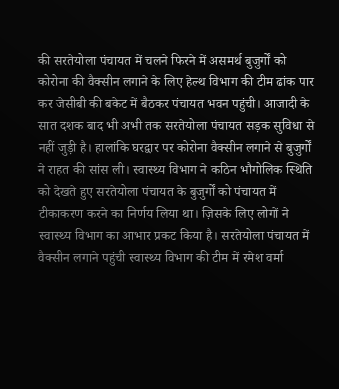की सरतेयोला पंचायत में चलने फिरने में असमर्थ बुजुर्गों को कोरोना की वैक्सीन लगाने के लिए हेल्थ विभाग की टीम ढांक पार कर जेसीबी की बकेट में बैठकर पंचायत भवन पहुंची। आजादी के सात दशक बाद भी अभी तक सरतेयोला पंचायत सड़क सुविधा से नहीं जुड़ी है। हालांकि घरद्वार पर कोरोना वैक्सीन लगाने से बुजुर्गों ने राहत की सांस ली। स्वास्थ्य विभाग ने कठिन भौगोलिक स्थिति को देखते हुए सरतेयोला पंचायत के बुजुर्गों को पंचायत में टीकाकरण करने का निर्णय लिया था। ज़िसके लिए लोगों ने स्वास्थ्य विभाग का आभार प्रकट किया है। सरतेयोला पंचायत में वैक्सीन लगाने पहुंची स्वास्थ्य विभाग की टीम में रमेश वर्मा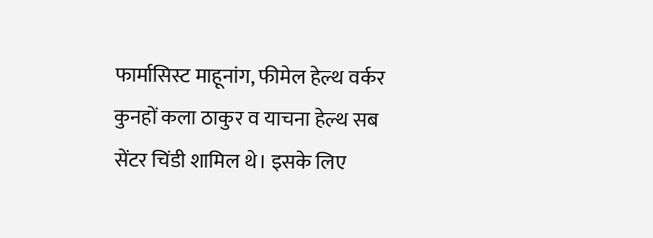फार्मासिस्ट माहूनांग, फीमेल हेल्थ वर्कर कुनहों कला ठाकुर व याचना हेल्थ सब सेंटर चिंडी शामिल थे। इसके लिए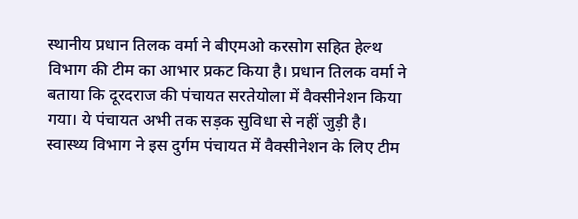स्थानीय प्रधान तिलक वर्मा ने बीएमओ करसोग सहित हेल्थ विभाग की टीम का आभार प्रकट किया है। प्रधान तिलक वर्मा ने बताया कि दूरदराज की पंचायत सरतेयोला में वैक्सीनेशन किया गया। ये पंचायत अभी तक सड़क सुविधा से नहीं जुड़ी है। स्वास्थ्य विभाग ने इस दुर्गम पंचायत में वैक्सीनेशन के लिए टीम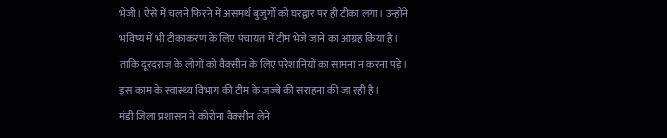भेजी। ऐसे में चलने फिरने में असमर्थ बुजुर्गों को घरद्वार पर ही टीका लगा। उन्होंने भविष्य में भी टीकाकरण के लिए पंचायत में टीम भेजे जाने का आग्रह किया है। ताकि दूरदराज के लोगों को वैक्सीन के लिए परेशानियों का सामना न करना पड़े। इस काम के स्वास्थ्य विभाग की टीम के जज्बे की सराहना की जा रही है।
मंडी जिला प्रशासन ने कोरोना वैक्सीन लेने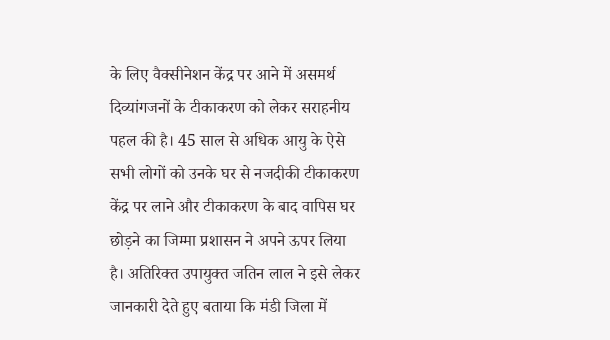के लिए वैक्सीनेशन केंद्र पर आने में असमर्थ दिव्यांगजनों के टीकाकरण को लेकर सराहनीय पहल की है। 45 साल से अधिक आयु के ऐसे सभी लोगों को उनके घर से नजदीकी टीकाकरण केंद्र पर लाने और टीकाकरण के बाद वापिस घर छोड़ने का जिम्मा प्रशासन ने अपने ऊपर लिया है। अतिरिक्त उपायुक्त जतिन लाल ने इसे लेकर जानकारी देते हुए बताया कि मंडी जिला में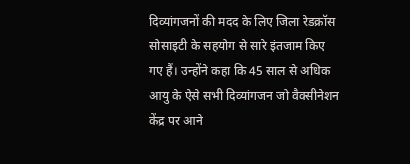दिव्यांगजनों की मदद के लिए जिला रेडक्रॉस सोसाइटी के सहयोग से सारे इंतजाम किए गए हैं। उन्होंने कहा कि 45 साल से अधिक आयु के ऐसे सभी दिव्यांगजन जो वैक्सीनेशन केंद्र पर आने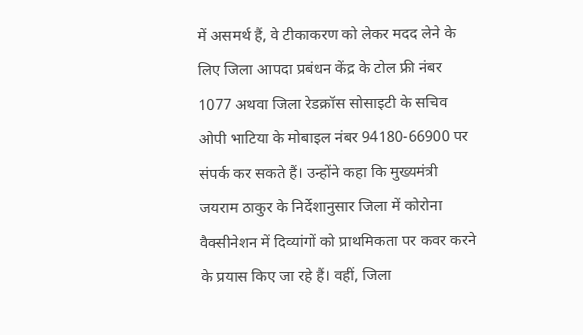में असमर्थ हैं, वे टीकाकरण को लेकर मदद लेने के लिए जिला आपदा प्रबंधन केंद्र के टोल फ्री नंबर 1077 अथवा जिला रेडक्रॉस सोसाइटी के सचिव ओपी भाटिया के मोबाइल नंबर 94180-66900 पर संपर्क कर सकते हैं। उन्होंने कहा कि मुख्यमंत्री जयराम ठाकुर के निर्देशानुसार जिला में कोरोना वैक्सीनेशन में दिव्यांगों को प्राथमिकता पर कवर करने के प्रयास किए जा रहे हैं। वहीं, जिला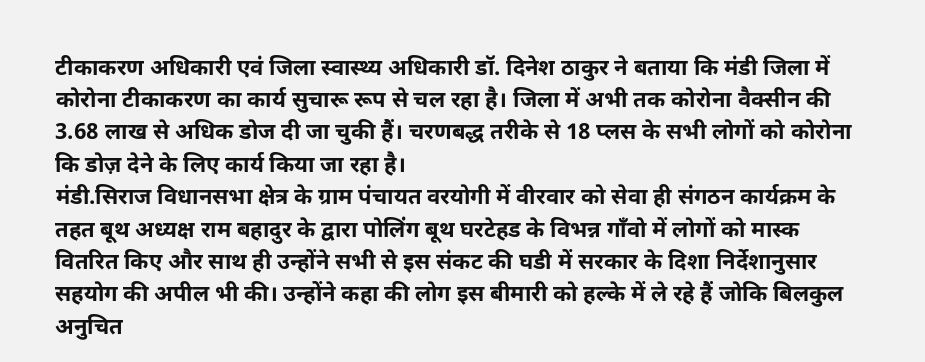टीकाकरण अधिकारी एवं जिला स्वास्थ्य अधिकारी डॉ. दिनेश ठाकुर ने बताया कि मंडी जिला में कोरोना टीकाकरण का कार्य सुचारू रूप से चल रहा है। जिला में अभी तक कोरोना वैक्सीन की 3.68 लाख से अधिक डोज दी जा चुकी हैं। चरणबद्ध तरीके से 18 प्लस के सभी लोगों को कोरोना कि डोज़ देने के लिए कार्य किया जा रहा है।
मंडी.सिराज विधानसभा क्षेत्र के ग्राम पंचायत वरयोगी में वीरवार को सेवा ही संगठन कार्यक्रम के तहत बूथ अध्यक्ष राम बहादुर के द्वारा पोलिंग बूथ घरटेहड के विभन्न गाँवो में लोगों को मास्क वितरित किए और साथ ही उन्होंने सभी से इस संकट की घडी में सरकार के दिशा निर्देशानुसार सहयोग की अपील भी की। उन्होंने कहा की लोग इस बीमारी को हल्के में ले रहे हैं जोकि बिलकुल अनुचित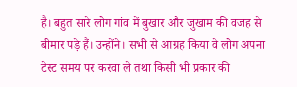है। बहुत सारे लोग गांव में बुखार और जुखाम की वजह से बीमार पड़े हैं। उन्होंने। सभी से आग्रह किया वे लोग अपना टेस्ट समय पर करवा ले तथा किसी भी प्रकार की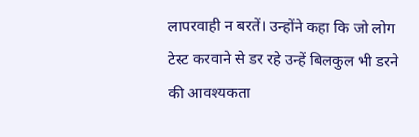लापरवाही न बरतें। उन्होंने कहा कि जो लोग टेस्ट करवाने से डर रहे उन्हें बिलकुल भी डरने की आवश्यकता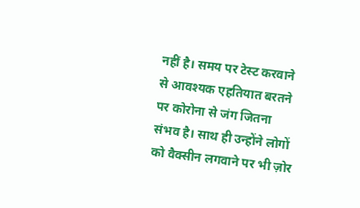नहीं है। समय पर टेस्ट करवाने से आवश्यक एहतियात बरतने पर कोरोना से जंग जितना संभव है। साथ ही उन्होंने लोगों को वैक्सीन लगवाने पर भी ज़ोर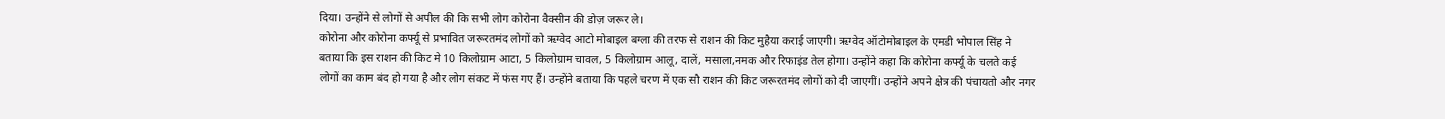दिया। उन्होंने से लोगों से अपील की कि सभी लोग कोरोना वैक्सीन की डोज़ जरूर ले।
कोरोना और कोरोना कर्फ्यू से प्रभावित जरूरतमंद लोगों को ऋग्वेद आटो मोबाइल बग्ला की तरफ से राशन की किट मुहैया कराई जाएगी। ऋग्वेद ऑटोमोबाइल के एमडी भोपाल सिंह ने बताया कि इस राशन की किट मे 10 किलोग्राम आटा, 5 किलोग्राम चावल, 5 किलोग्राम आलू, दालें, मसाला,नमक और रिफाइंड तेल होगा। उन्होंने कहा कि कोरोना कर्फ्यू के चलते कई लोगों का काम बंद हो गया है और लोग संकट में फंस गए हैं। उन्होंने बताया कि पहले चरण में एक सौ राशन की किट जरूरतमंद लोगों को दी जाएगीं। उन्होंने अपने क्षेत्र की पंचायतो और नगर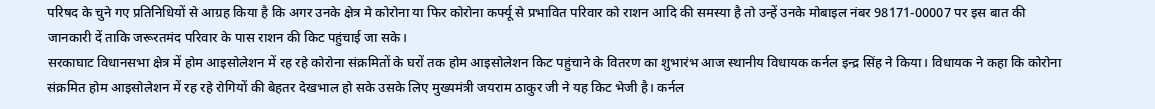परिषद के चुने गए प्रतिनिधियों से आग्रह किया है कि अगर उनके क्षेत्र मे कोरोना या फिर कोरोना कर्फ्यू से प्रभावित परिवार को राशन आदि की समस्या है तो उन्हें उनके मोबाइल नंबर 98171-00007 पर इस बात की जानकारी दें ताकि जरूरतमंद परिवार के पास राशन की किट पहुंचाई जा सके।
सरकाघाट विधानसभा क्षेत्र में होम आइसोलेशन में रह रहे कोरोना संक्रमितों के घरों तक होम आइसोलेशन किट पहुंचाने के वितरण का शुभारंभ आज स्थानीय विधायक कर्नल इन्द्र सिंह ने किया। विधायक ने कहा कि कोरोना संक्रमित होम आइसोलेशन में रह रहे रोगियों की बेहतर देखभाल हो सके उसके लिए मुख्यमंत्री जयराम ठाकुर जी ने यह किट भेजी है। कर्नल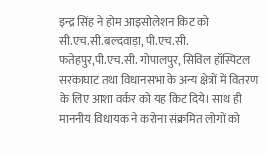इन्द्र सिंह ने होम आइसोलेशन किट को सी.एच.सी.बल्दवाड़ा, पी.एच.सी. फतेहपुर,पी.एच.सी. गोपालपुर, सिविल हॉस्पिटल सरकाघाट तथा विधानसभा के अन्य क्षेत्रों में वितरण के लिए आशा वर्कर को यह किट दिये। साथ ही माननीय विधायक ने करोना संक्रमित लोगों को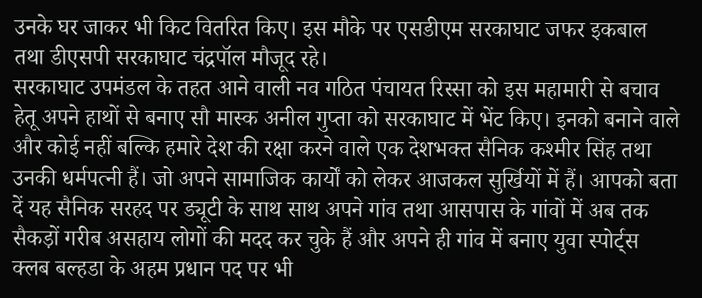उनके घर जाकर भी किट वितरित किए। इस मौके पर एसडीएम सरकाघाट जफर इकबाल तथा डीएसपी सरकाघाट चंद्रपॉल मौजूद रहे।
सरकाघाट उपमंडल के तहत आने वाली नव गठित पंचायत रिस्सा को इस महामारी से बचाव हेतू अपने हाथों से बनाए सौ मास्क अनील गुप्ता को सरकाघाट में भेंट किए। इनको बनाने वाले और कोई नहीं बल्कि हमारे देश की रक्षा करने वाले एक देशभक्त सैनिक कश्मीर सिंह तथा उनकी धर्मपत्नी हैं। जो अपने सामाजिक कार्यों को लेकर आजकल सुर्खियों में हैं। आपको बता दें यह सैनिक सरहद पर ड्यूटी के साथ साथ अपने गांव तथा आसपास के गांवों में अब तक सैकड़ों गरीब असहाय लोगों की मदद कर चुके हैं और अपने ही गांव में बनाए युवा स्पोर्ट्स क्लब बल्हडा के अहम प्रधान पद पर भी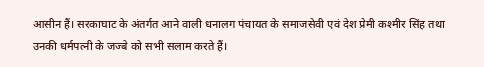आसीन हैं। सरकाघाट के अंतर्गत आने वाली धनालग पंचायत के समाजसेवी एवं देश प्रेमी कश्मीर सिंह तथा उनकी धर्मपत्नी के जज्बे को सभी सलाम करते हैं।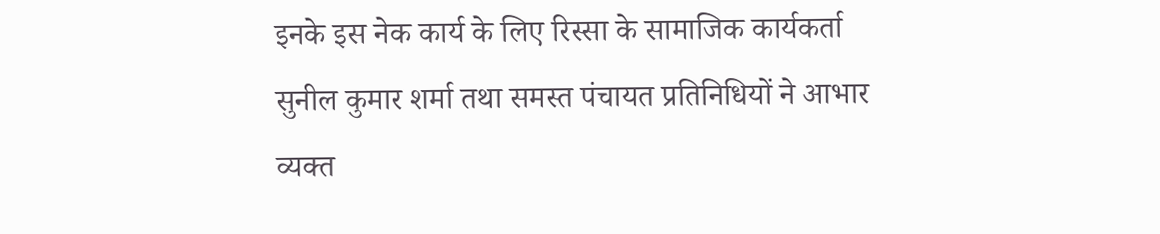इनके इस नेक कार्य के लिए रिस्सा के सामाजिक कार्यकर्ता सुनील कुमार शर्मा तथा समस्त पंचायत प्रतिनिधियों ने आभार व्यक्त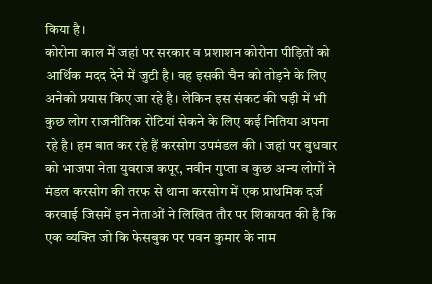किया है।
कोरोना काल में जहां पर सरकार व प्रशाशन कोरोना पीड़ितों को आर्थिक मदद देने में जुटी है। वह इसकी चैन को तोड़ने के लिए अनेको प्रयास किए जा रहे है। लेकिन इस संकट की घड़ी में भी कुछ लोग राजनीतिक रोटियां सेकने के लिए कई नितिया अपना रहे है। हम बात कर रहे हैं करसोग उपमंडल की । जहां पर बुधवार को भाजपा नेता युवराज कपूर, नवीन गुप्ता व कुछ अन्य लोगों ने मंडल करसोग की तरफ से थाना करसोग में एक प्राथमिक दर्ज करवाई जिसमें इन नेताओं ने लिखित तौर पर शिकायत की है कि एक व्यक्ति जो कि फेसबुक पर पवन कुमार के नाम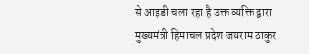से आइडी चला रहा है उक्त व्यक्ति द्वारा मुख्यमंत्री हिमाचल प्रदेश जयराम ठाकुर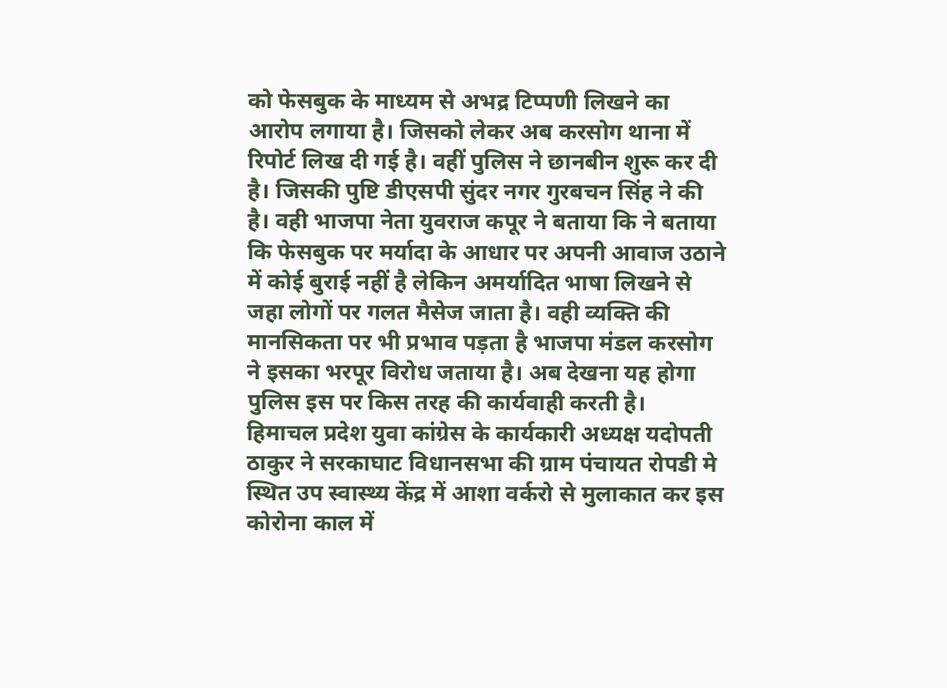को फेसबुक के माध्यम से अभद्र टिप्पणी लिखने का आरोप लगाया है। जिसको लेकर अब करसोग थाना में रिपोर्ट लिख दी गई है। वहीं पुलिस ने छानबीन शुरू कर दी है। जिसकी पुष्टि डीएसपी सुंदर नगर गुरबचन सिंह ने की है। वही भाजपा नेता युवराज कपूर ने बताया कि ने बताया कि फेसबुक पर मर्यादा के आधार पर अपनी आवाज उठाने में कोई बुराई नहीं है लेकिन अमर्यादित भाषा लिखने से जहा लोगों पर गलत मैसेज जाता है। वही व्यक्ति की मानसिकता पर भी प्रभाव पड़ता है भाजपा मंडल करसोग ने इसका भरपूर विरोध जताया है। अब देखना यह होगा पुलिस इस पर किस तरह की कार्यवाही करती है।
हिमाचल प्रदेश युवा कांग्रेस के कार्यकारी अध्यक्ष यदोपती ठाकुर ने सरकाघाट विधानसभा की ग्राम पंचायत रोपडी मे स्थित उप स्वास्थ्य केंद्र में आशा वर्करो से मुलाकात कर इस कोरोना काल में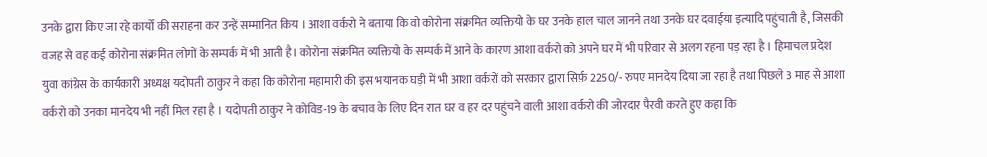उनके द्वारा किए जा रहे कार्यो की सराहना कर उन्हें सम्मानित किय । आशा वर्करो ने बताया कि वो कोरोना संक्रमित व्यक्तियो के घर उनके हाल चाल जानने तथा उनके घर दवाईया इत्यादि पहुंचाती है, जिसकी वजह से वह कई कोरोना संक्रमित लोगों के सम्पर्क में भी आती है। कोरोना संक्रमित व्यक्तियो के सम्पर्क में आने के कारण आशा वर्करो को अपने घर में भी परिवार से अलग रहना पड़ रहा है । हिमाचल प्रदेश युवा कांग्रेस के कार्यकारी अध्यक्ष यदोपती ठाकुर ने कहा कि कोरोना महामारी की इस भयानक घड़ी में भी आशा वर्करों को सरकार द्वारा सिर्फ़ 2250/- रुपए मानदेय दिया जा रहा है तथा पिछले 3 माह से आशा वर्करो को उनका मानदेय भी नहीं मिल रहा है । यदोपती ठाकुर ने कोविड-19 के बचाव के लिए दिन रात घर व हर दर पहुंचने वाली आशा वर्करो की जोरदार पैरवी करते हुए कहा कि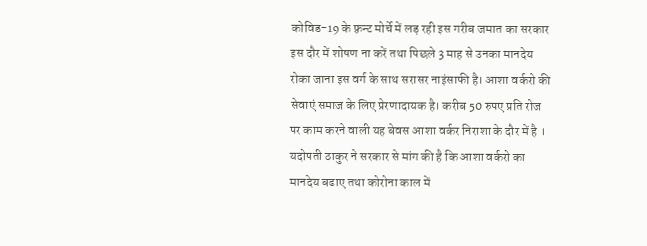कोविड-19 के फ़्रन्ट मोर्चे में लड़ रही इस गरीब जमात का सरकार इस दौर में शोषण ना करें तथा पिछले 3 माह से उनका मानदेय रोका जाना इस वर्ग के साथ सरासर नाइंसाफी है। आशा वर्करो की सेवाएं समाज के लिए प्रेरणादायक है। करीब 50 रुपए प्रति रोज पर काम करने वाली यह बेवस आशा वर्कर निराशा के दौर में है । यदोपती ठाकुर ने सरकार से मांग की है कि आशा वर्करो का मानदेय बढाए तथा कोरोना काल में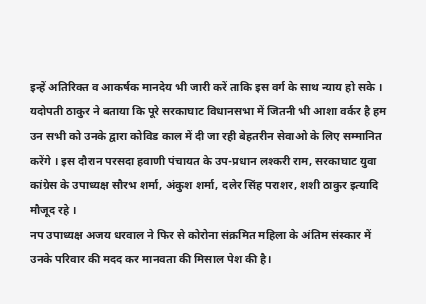इन्हें अतिरिक्त व आकर्षक मानदेय भी जारी करें ताकि इस वर्ग के साथ न्याय हो सके । यदोपती ठाकुर ने बताया कि पूरे सरकाघाट विधानसभा में जितनी भी आशा वर्कर है हम उन सभी को उनके द्वारा कोविड काल में दी जा रही बेहतरीन सेवाओ के लिए सम्मानित करेंगे । इस दौरान परसदा हवाणी पंचायत के उप-प्रधान लश्करी राम, सरकाघाट युवा कांग्रेस के उपाध्यक्ष सौरभ शर्मा, अंकुश शर्मा, दलेर सिंह पराशर, शशी ठाकुर इत्यादि मौजूद रहे ।
नप उपाध्यक्ष अजय धरवाल ने फिर से कोरोना संक्रमित महिला के अंतिम संस्कार में उनके परिवार की मदद कर मानवता की मिसाल पेश की है।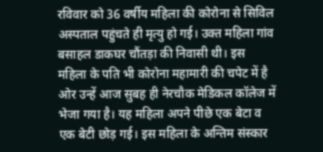रविवार को 36 वर्षीय महिला की कोरोना से सिविल अस्पताल पहुंचते ही मृत्यु हो गई। उक्त महिला गांव बसाहल डाकघर चौंतड़ा की निवासी थी। इस महिला के पति भी कोरोना महामारी की चपेट में है ओर उन्हें आज सुबह ही नेरचौक मेडिकल कॉलेज में भेजा गया है। यह महिला अपने पीछे एक बेटा व एक बेटी छोड़ गई। इस महिला के अन्तिम संस्कार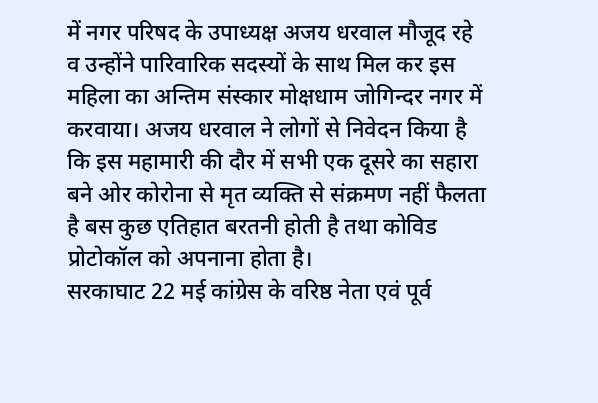में नगर परिषद के उपाध्यक्ष अजय धरवाल मौजूद रहे व उन्होंने पारिवारिक सदस्यों के साथ मिल कर इस महिला का अन्तिम संस्कार मोक्षधाम जोगिन्दर नगर में करवाया। अजय धरवाल ने लोगों से निवेदन किया है कि इस महामारी की दौर में सभी एक दूसरे का सहारा बने ओर कोरोना से मृत व्यक्ति से संक्रमण नहीं फैलता है बस कुछ एतिहात बरतनी होती है तथा कोविड प्रोटोकॉल को अपनाना होता है।
सरकाघाट 22 मई कांग्रेस के वरिष्ठ नेता एवं पूर्व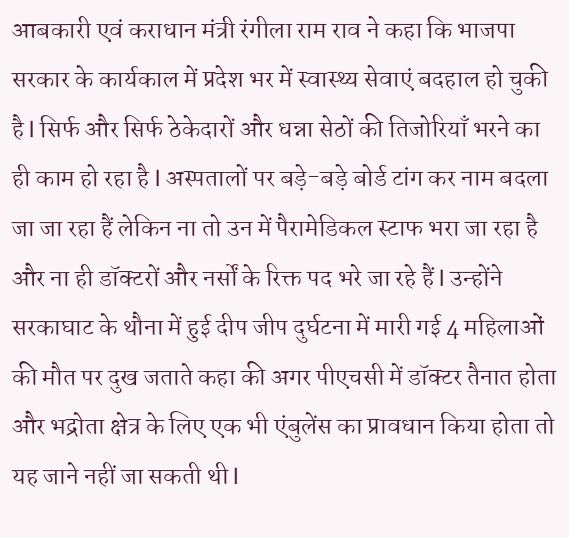आबकारी एवं कराधान मंत्री रंगीला राम राव ने कहा कि भाजपा सरकार के कार्यकाल में प्रदेश भर में स्वास्थ्य सेवाएं बदहाल हो चुकी है l सिर्फ और सिर्फ ठेकेदारों और धन्ना सेठों की तिजोरियाँ भरने का ही काम हो रहा है l अस्पतालों पर बड़े-बड़े बोर्ड टांग कर नाम बदला जा जा रहा हैं लेकिन ना तो उन में पैरामेडिकल स्टाफ भरा जा रहा है और ना ही डॉक्टरों और नर्सों के रिक्त पद भरे जा रहे हैं l उन्होंने सरकाघाट के थौना में हुई दीप जीप दुर्घटना में मारी गई 4 महिलाओं की मौत पर दुख जताते कहा की अगर पीएचसी में डॉक्टर तैनात होता और भद्रोता क्षेत्र के लिए एक भी एंबुलेंस का प्रावधान किया होता तो यह जाने नहीं जा सकती थी l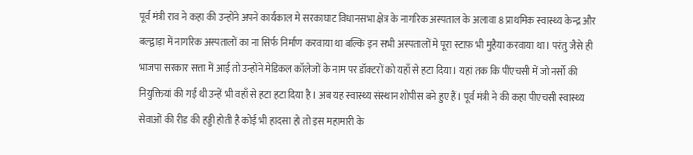पूर्व मंत्री राव ने कहा की उन्होंने अपने कार्यकाल मे सरकाघाट विधानसभा क्षेत्र के नागरिक अस्पताल के अलावा 8 प्राथमिक स्वास्थ्य केन्द्र और बल्द्वाड़ा में नागरिक अस्पतालों का ना सिर्फ निर्माण करवाया था बल्कि इन सभी अस्पतालों मे पूरा स्टाफ़ भी मुहैया करवाया था l परंतु जैसे ही भाजपा सरकार सत्ता में आई तो उन्होंने मेडिकल कॉलेजों के नाम पर डॉक्टरों को यहाँ से हटा दिया l यहां तक कि पींएचसी में जो नर्सो की नियुक्तियां की गईं थी उन्हें भी वहाँ से हटा हटा दिया है l अब यह स्वास्थ्य संस्थान शोपीस बने हुए हैं l पूर्व मंत्री ने की कहा पीएचसी स्वास्थ्य सेवाओं की रीड की हड्डी होती है कोई भी हादसा हो तो इस महामारी के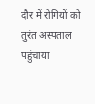दौर में रोगियों को तुरंत अस्पताल पहुंचाया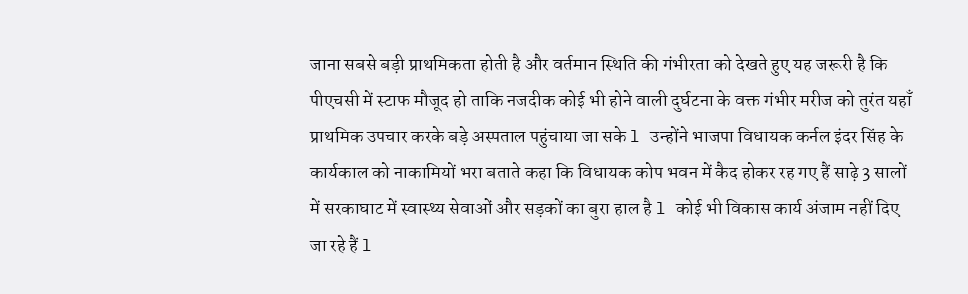जाना सबसे बड़ी प्राथमिकता होती है और वर्तमान स्थिति की गंभीरता को देखते हुए यह जरूरी है कि पीएचसी में स्टाफ मौजूद हो ताकि नजदीक कोई भी होने वाली दुर्घटना के वक्त गंभीर मरीज को तुरंत यहाँ प्राथमिक उपचार करके बड़े अस्पताल पहुंचाया जा सके l उन्होंने भाजपा विधायक कर्नल इंदर सिंह के कार्यकाल को नाकामियों भरा बताते कहा कि विधायक कोप भवन में कैद होकर रह गए हैं साढ़े 3 सालों में सरकाघाट में स्वास्थ्य सेवाओं और सड़कों का बुरा हाल है l कोई भी विकास कार्य अंजाम नहीं दिए जा रहे हैं l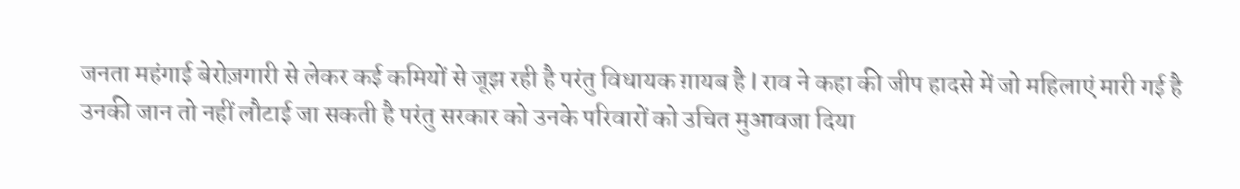जनता महंगाई बेरोज़गारी से लेकर कई कमियों से जूझ रही है परंतु विधायक ग़ायब है l राव ने कहा की जीप हादसे में जो महिलाएं मारी गई है उनकी जान तो नहीं लौटाई जा सकती है परंतु सरकार को उनके परिवारों को उचित मुआवजा दिया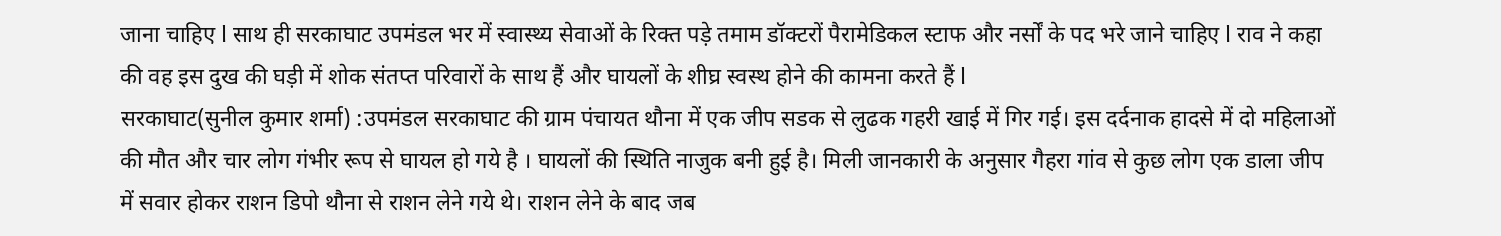जाना चाहिए l साथ ही सरकाघाट उपमंडल भर में स्वास्थ्य सेवाओं के रिक्त पड़े तमाम डॉक्टरों पैरामेडिकल स्टाफ और नर्सों के पद भरे जाने चाहिए l राव ने कहा की वह इस दुख की घड़ी में शोक संतप्त परिवारों के साथ हैं और घायलों के शीघ्र स्वस्थ होने की कामना करते हैं l
सरकाघाट(सुनील कुमार शर्मा) :उपमंडल सरकाघाट की ग्राम पंचायत थौना में एक जीप सडक से लुढक गहरी खाई में गिर गई। इस दर्दनाक हादसे में दो महिलाओं की मौत और चार लोग गंभीर रूप से घायल हो गये है । घायलों की स्थिति नाजुक बनी हुई है। मिली जानकारी के अनुसार गैहरा गांव से कुछ लोग एक डाला जीप में सवार होकर राशन डिपो थौना से राशन लेने गये थे। राशन लेने के बाद जब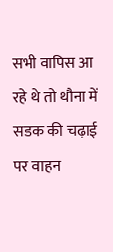सभी वापिस आ रहे थे तो थौना में सडक की चढ़ाई पर वाहन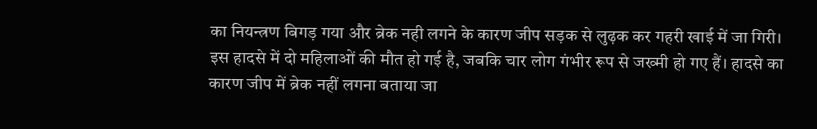का नियन्त्रण बिगड़ गया और ब्रेक नही लगने के कारण जीप सड़क से लुढ़क कर गहरी खाई में जा गिरी। इस हादसे में दो महिलाओं की मौत हो गई है, जबकि चार लोग गंभीर रूप से जख्मी हो गए हैं। हादसे का कारण जीप में ब्रेक नहीं लगना बताया जा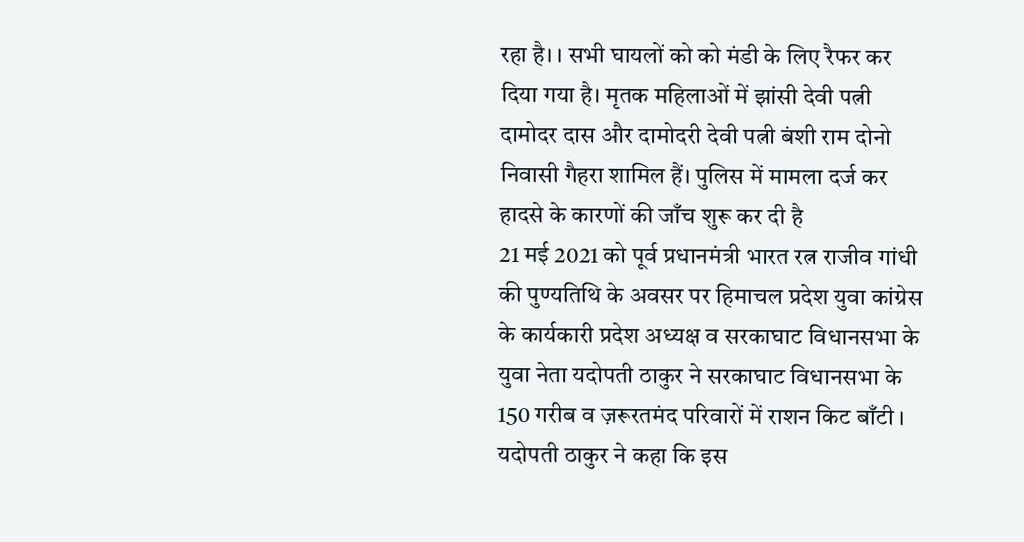रहा है। । सभी घायलों को को मंडी के लिए रैफर कर दिया गया है। मृतक महिलाओं में झांसी देवी पत्नी दामोदर दास और दामोदरी देवी पत्नी बंशी राम दोनो निवासी गैहरा शामिल हैं। पुलिस में मामला दर्ज कर हादसे के कारणों की जाँच शुरू कर दी है
21 मई 2021 को पूर्व प्रधानमंत्री भारत रत्न राजीव गांधी की पुण्यतिथि के अवसर पर हिमाचल प्रदेश युवा कांग्रेस के कार्यकारी प्रदेश अध्यक्ष व सरकाघाट विधानसभा के युवा नेता यदोपती ठाकुर ने सरकाघाट विधानसभा के 150 गरीब व ज़रूरतमंद परिवारों में राशन किट बाँटी । यदोपती ठाकुर ने कहा कि इस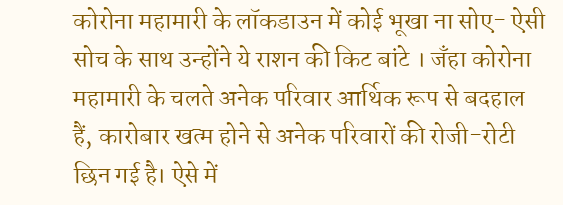कोरोना महामारी के लॉकडाउन में कोई भूखा ना सोए- ऐसी सोच के साथ उन्होंने ये राशन की किट बांटे । जँहा कोरोना महामारी के चलते अनेक परिवार आर्थिक रूप से बदहाल हैं, कारोबार खत्म होने से अनेक परिवारों की रोजी-रोटी छिन गई है। ऐसे में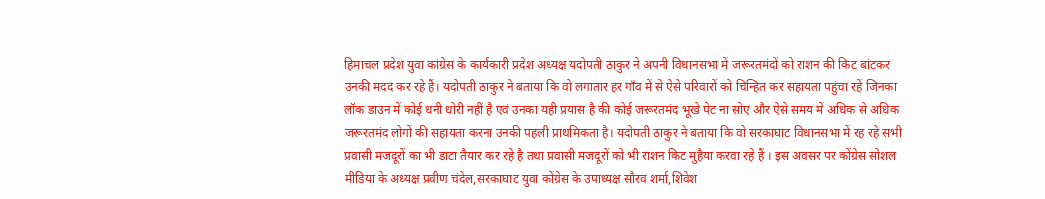हिमाचल प्रदेश युवा कांग्रेस के कार्यकारी प्रदेश अध्यक्ष यदोपती ठाकुर ने अपनी विधानसभा में जरूरतमंदों को राशन की किट बांटकर उनकी मदद कर रहे हैं। यदोपती ठाकुर ने बताया कि वो लगातार हर गाँव में से ऐसे परिवारों को चिन्हित कर सहायता पहुंचा रहें जिनका लॉक डाउन में कोई धनी धोरी नहीं है एवं उनका यही प्रयास है की कोई जरूरतमंद भूखे पेट ना सोए और ऐसे समय में अधिक से अधिक जरूरतमंद लोगों की सहायता करना उनकी पहली प्राथमिकता है। यदोपती ठाकुर ने बताया कि वो सरकाघाट विधानसभा में रह रहे सभी प्रवासी मजदूरों का भी डाटा तैयार कर रहे है तथा प्रवासी मजदूरों को भी राशन किट मुहैया करवा रहे हैं । इस अवसर पर कोंग्रेस सोशल मीडिया के अध्यक्ष प्रवीण चंदेल,सरकाघाट युवा कोंग्रेस के उपाध्यक्ष सौरव शर्मा,शिवेश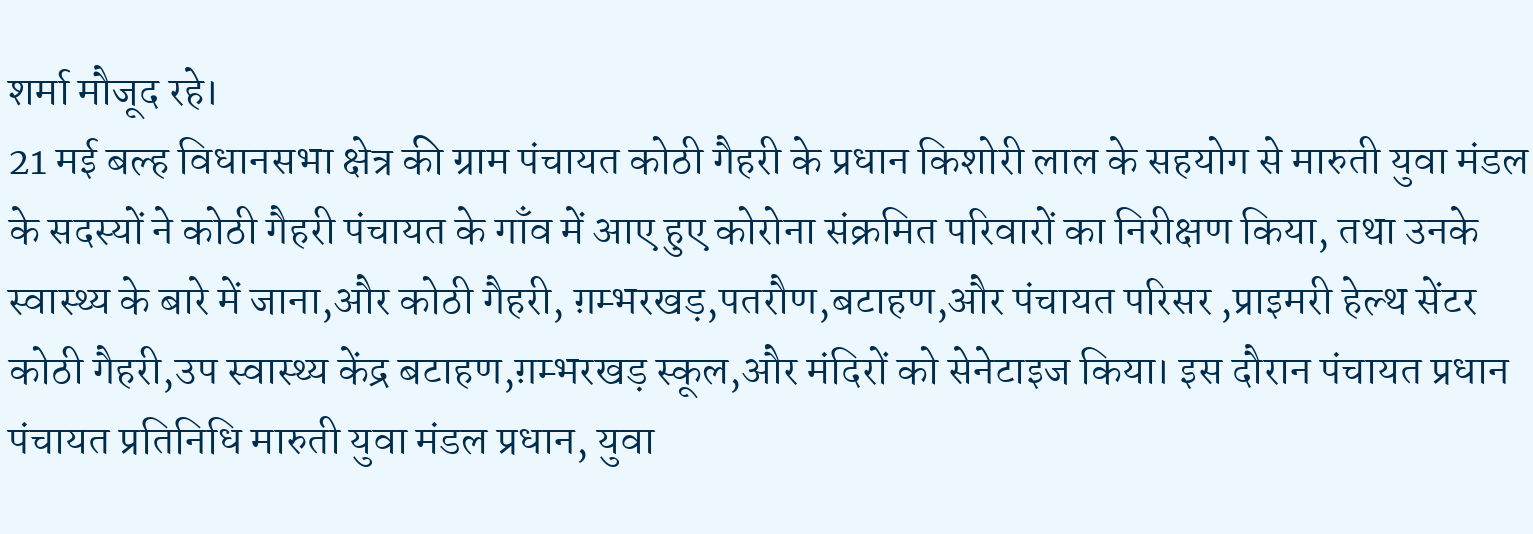शर्मा मौजूद रहे।
21 मई बल्ह विधानसभा क्षेत्र की ग्राम पंचायत कोठी गैहरी के प्रधान किशोरी लाल के सहयोग से मारुती युवा मंडल के सदस्यों ने कोठी गैहरी पंचायत के गाँव में आए हुए कोरोना संक्रमित परिवारों का निरीक्षण किया, तथा उनके स्वास्थ्य के बारे में जाना,और कोठी गैहरी, ग़म्भरखड़,पतरौण,बटाहण,और पंचायत परिसर ,प्राइमरी हेल्थ सेंटर कोठी गैहरी,उप स्वास्थ्य केंद्र बटाहण,ग़म्भरखड़ स्कूल,और मंदिरों को सेनेटाइज किया। इस दौरान पंचायत प्रधान पंचायत प्रतिनिधि मारुती युवा मंडल प्रधान, युवा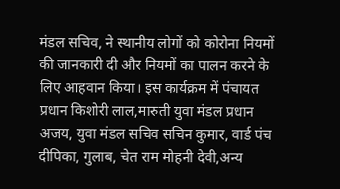मंडल सचिव, ने स्थानीय लोगों को कोरोना नियमों की जानकारी दी और नियमों का पालन करने के लिए आहवान किया। इस कार्यक्रम में पंचायत प्रधान किशोरी लाल,मारुती युवा मंडल प्रधान अजय, युवा मंडल सचिव सचिन कुमार, वार्ड पंच दीपिका, गुलाब, चेत राम मोहनी देवी,अन्य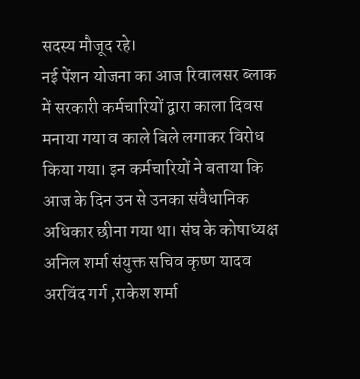सदस्य मौजूद रहे।
नई पेंशन योजना का आज रिवालसर ब्लाक में सरकारी कर्मचारियों द्वारा काला दिवस मनाया गया व काले बिले लगाकर विरोध किया गया। इन कर्मचारियों ने बताया कि आज के दिन उन से उनका संवैधानिक अधिकार छीना गया था। संघ के कोषाध्यक्ष अनिल शर्मा संयुक्त सचिव कृष्ण यादव अरविंद गर्ग ,राकेश शर्मा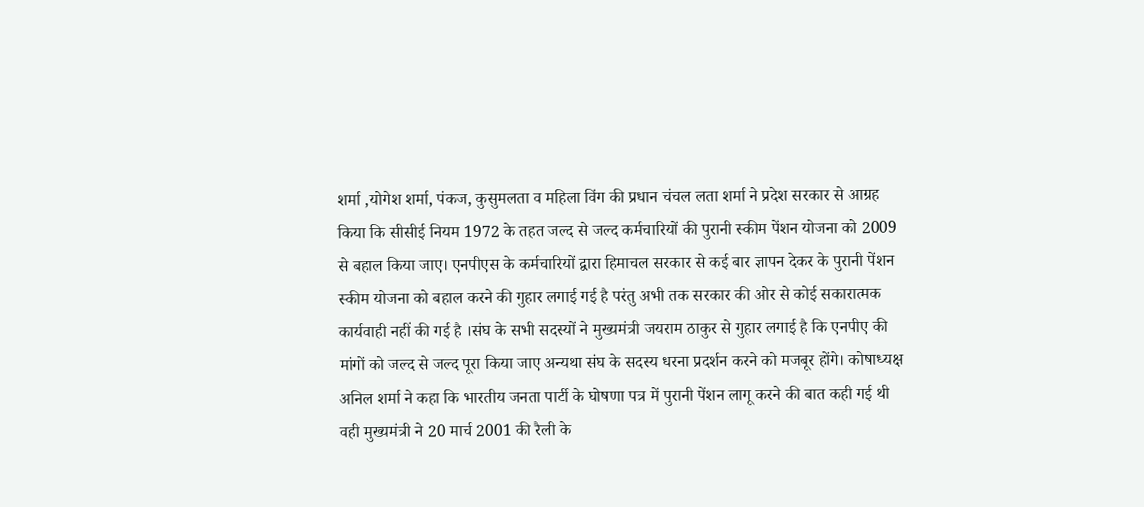शर्मा ,योगेश शर्मा, पंकज, कुसुमलता व महिला विंग की प्रधान चंचल लता शर्मा ने प्रदेश सरकार से आग्रह किया कि सीसीई नियम 1972 के तहत जल्द से जल्द कर्मचारियों की पुरानी स्कीम पेंशन योजना को 2009 से बहाल किया जाए। एनपीएस के कर्मचारियों द्वारा हिमाचल सरकार से कई बार ज्ञापन देकर के पुरानी पेंशन स्कीम योजना को बहाल करने की गुहार लगाई गई है परंतु अभी तक सरकार की ओर से कोई सकारात्मक कार्यवाही नहीं की गई है ।संघ के सभी सदस्यों ने मुख्यमंत्री जयराम ठाकुर से गुहार लगाई है कि एनपीए की मांगों को जल्द से जल्द पूरा किया जाए अन्यथा संघ के सदस्य धरना प्रदर्शन करने को मजबूर होंगे। कोषाध्यक्ष अनिल शर्मा ने कहा कि भारतीय जनता पार्टी के घोषणा पत्र में पुरानी पेंशन लागू करने की बात कही गई थी वही मुख्यमंत्री ने 20 मार्च 2001 की रैली के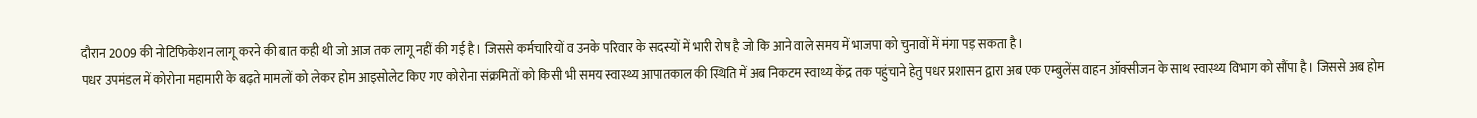दौरान 2009 की नोटिफिकेशन लागू करने की बात कही थी जो आज तक लागू नहीं की गई है। जिससे कर्मचारियों व उनके परिवार के सदस्यों में भारी रोष है जो कि आने वाले समय में भाजपा को चुनावों में मंगा पड़ सकता है।
पधर उपमंडल में कोरोना महामारी के बढ़ते मामलों को लेकर होम आइसोलेट किए गए कोरोना संक्रमितों को किसी भी समय स्वास्थ्य आपातकाल की स्थिति में अब निकटम स्वाथ्य केंद्र तक पहुंचाने हेतु पधर प्रशासन द्वारा अब एक एम्बुलेंस वाहन ऑक्सीजन के साथ स्वास्थ्य विभाग को सौंपा है। जिससे अब होम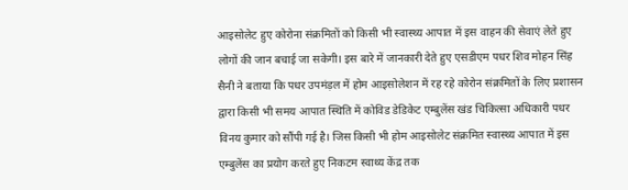आइसोलेट हुए कोरोना संक्रमितों को किसी भी स्वास्थ्य आपात में इस वाहन की सेवाएं लेते हुए लोगों की जान बचाई जा सकेगी। इस बारे में जानकारी देते हुए एसडीएम पधर शिव मोहन सिंह सैनी ने बताया कि पधर उपमंड़ल में होम आइसोलेशन में रह रहे कोरोन संक्रमितों के लिए प्रशासन द्वारा किसी भी समय आपात स्थिति में कोविड डेडिकेट एम्बुलेंस खंड चिकित्सा अधिकारी पधर विनय कुमार को सौंपी गई है। जिस किसी भी होम आइसोलेट संक्रमित स्वास्थ्य आपात में इस एम्बुलेंस का प्रयोग करते हुए निकटम स्वाथ्य केंद्र तक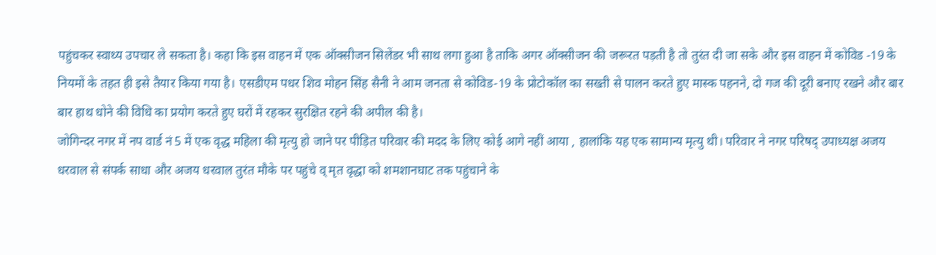पहुंचकर स्वाथ्य उपचार ले सकता है। कहा कि इस वाहन में एक ऑक्सीजन सिलेंडर भी साथ लगा हुआ है ताकि अगर ऑक्सीजन की जरूरत पड़ती है तो तुरंत दी जा सके और इस वाहन में कोविड -19 के नियमों के तहत ही इसे तैयार किया गया है। एसडीएम पधर शिव मोहन सिंह सैनी ने आम जनता से कोविड-19 के प्रोटोकॉल का सख्ती से पालन करते हुए मास्क पहनने, दो गज की दूरी बनाए रखने और बार बार हाथ धोने की विधि का प्रयोग करते हुए घरों में रहकर सुरक्षित रहने की अपील की है।
जोगिन्दर नगर में नप वार्ड नं 5 में एक वृद्ध महिला की मृत्यु हो जाने पर पीड़ित परिवार की मदद के लिए कोई आगे नहीं आया , हालांकि यह एक सामान्य मृत्यु थी। परिवार ने नगर परिषद् उपाध्यक्ष अजय धरवाल से संपर्क साधा और अजय धरवाल तुरंत मौके पर पहुंचे व् मृत वृद्धा को शमशानघाट तक पहुंचाने के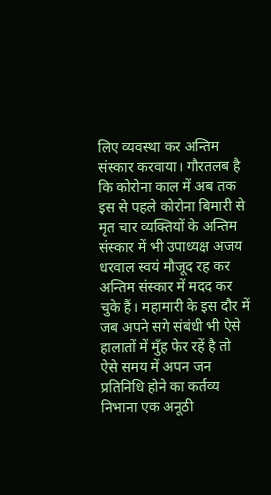लिए व्यवस्था कर अन्तिम संस्कार करवाया। गौरतलब है कि कोरोना काल में अब तक इस से पहले कोरोना बिमारी से मृत चार व्यक्तियों के अन्तिम संस्कार में भी उपाध्यक्ष अजय धरवाल स्वयं मौजूद रह कर अन्तिम संस्कार में मदद कर चुके हैं। महामारी के इस दौर में जब अपने सगे संबंधी भी ऐसे हालातों में मुँह फेर रहें है तो ऐसे समय में अपन जन प्रतिनिधि होने का कर्तव्य निभाना एक अनूठी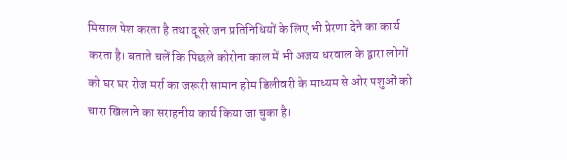मिसाल पेश करता है तथा दूसरे जन प्रतिनिधियों के लिए भी प्रेरणा देने का कार्य करता है। बताते चलें कि पिछले कोरोना काल में भी अजय धरवाल के द्वारा लोगों को घर घर रोज मर्रा का जरूरी सामान होम डिलीवरी के माध्यम से ओर पशुओं को चारा खिलाने का सराहनीय कार्य किया जा चुका है।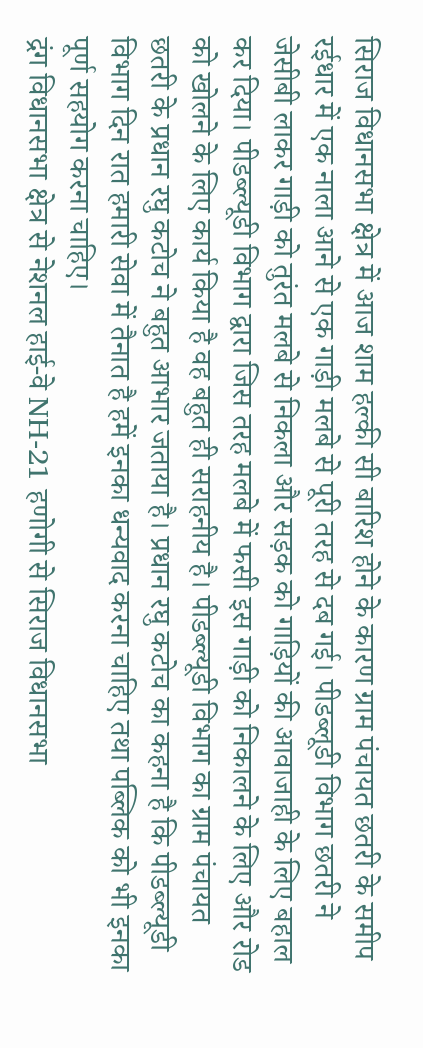सिराज विधानसभा क्षेत्र में आज शाम हल्की सी बारिश होने के कारण ग्राम पंचायत छतरी के समीप रईधार में एक नाला आने से एक गाड़ी मलबे से पूरी तरह से दब गई। पीडब्लूडी विभाग छतरी ने जेसीबी लाकर गाड़ी को तुरंत मलबे से निकला और सड़क को गाड़ियों की आवाजाही के लिए बहाल कर दिया। पीडब्ल्यूडी विभाग द्वारा जिस तरह मलबे में फसी इस गाड़ी को निकालने के लिए और रोड को खोलने के लिए कार्य किया है वह बहुत ही सराहनीय है। पीडब्ल्यूडी विभाग का ग्राम पंचायत छतरी के प्रधान रघु कटोच ने बहुत आभार जताया है। प्रधान रघु कटोच का कहना है कि पीडब्ल्यूडी विभाग दिन रात हमारी सेवा में तैनात है हमें इनका धन्यवाद करना चाहिए तथा पब्लिक को भी इनका पूर्ण सहयोग करना चाहिए।
द्रंग विधानसभा क्षेत्र से नेशनल हाई-वे NH-21 हणोगी से सिराज विधानसभा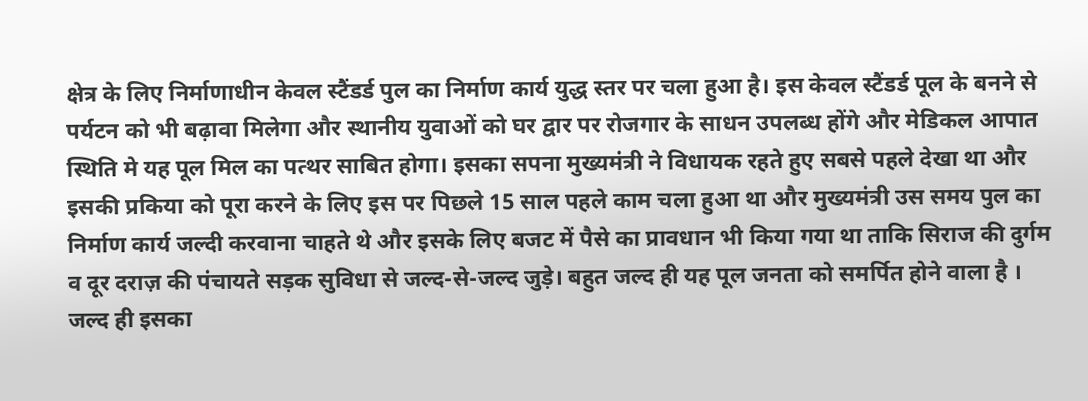क्षेत्र के लिए निर्माणाधीन केवल स्टैंडर्ड पुल का निर्माण कार्य युद्ध स्तर पर चला हुआ है। इस केवल स्टैंडर्ड पूल के बनने से पर्यटन को भी बढ़ावा मिलेगा और स्थानीय युवाओं को घर द्वार पर रोजगार के साधन उपलब्ध होंगे और मेडिकल आपात स्थिति मे यह पूल मिल का पत्थर साबित होगा। इसका सपना मुख्यमंत्री ने विधायक रहते हुए सबसे पहले देखा था और इसकी प्रकिया को पूरा करने के लिए इस पर पिछले 15 साल पहले काम चला हुआ था और मुख्यमंत्री उस समय पुल का निर्माण कार्य जल्दी करवाना चाहते थे और इसके लिए बजट में पैसे का प्रावधान भी किया गया था ताकि सिराज की दुर्गम व दूर दराज़ की पंचायते सड़क सुविधा से जल्द-से-जल्द जुड़े। बहुत जल्द ही यह पूल जनता को समर्पित होने वाला है । जल्द ही इसका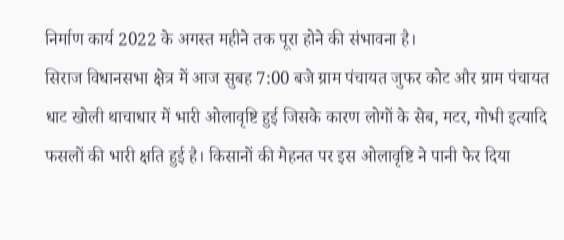निर्माण कार्य 2022 के अगस्त महीने तक पूरा होने की संभावना है।
सिराज विधानसभा क्षेत्र में आज सुबह 7:00 बजे ग्राम पंचायत जुफर कोट और ग्राम पंचायत धाट खोली थाचाधार में भारी ओलावृष्टि हुई जिसके कारण लोगों के सेब, मटर, गोभी इत्यादि फसलों की भारी क्षति हुई है। किसानों की मेहनत पर इस ओलावृष्टि ने पानी फेर दिया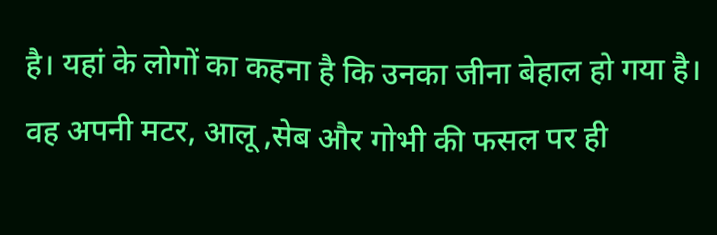है। यहां के लोगों का कहना है कि उनका जीना बेहाल हो गया है। वह अपनी मटर, आलू ,सेब और गोभी की फसल पर ही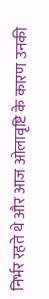निर्भर रहते थे और आज ओलावृष्टि के कारण उनकी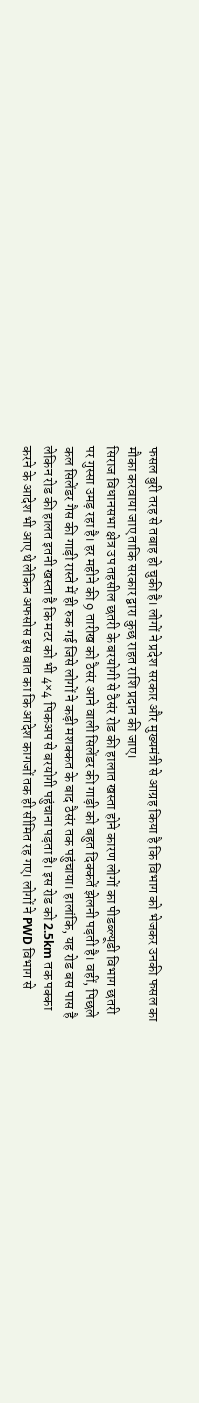फसल बुरी तरह से तबाह हो चुकी है। लोगों ने प्रदेश सरकार और मुख्यमंत्री से आग्रह किया है कि विभाग को भेजकर उनकी फसल का मौका करवाया जाए ताकि सरकार द्वारा कुछ राहत राशि प्रदान की जाए।
सिराज विधानसभा क्षेत्र उप तहसील छतरी के बरयोगी से ठैसंर रोड की हालात खस्ता होने कारण लोगों का पीडब्ल्यूडी विभाग छतरी पर गुस्सा उमड़ रहा है। हर महीने की 9 तारीख को ठैसंर आने वाली सिलेंडर की गाड़ी को बहुत दिक्कतें झेलनी पड़ती है। वहीं, पिछले कल सिलेंडर गैस की गाड़ी रास्ते में ही रुक गई जिसे लोगों ने कड़ी मशक्कत के बाद ठैसंर तक पहुंचाया। हालांकि, यह रोड बस पास है लेकिन रोड की हालत इतनी खस्ता है कि मटर को भी 4×4 पिकअप से बरयोगी पहुंचाना पड़ता है। इस रोड को 2.5km तक पक्का करने के आदेश भी आए थे लेकिन अफसोस इस बात का कि आदेश कागजों तक ही सीमित रह गए। लोगों ने PWD विभाग से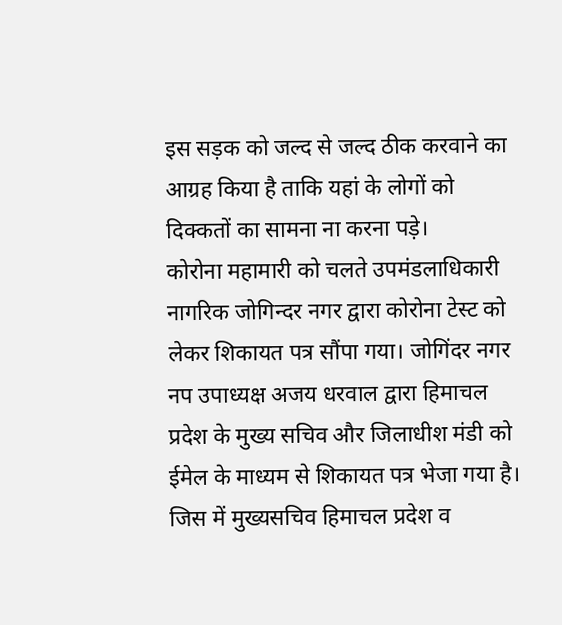इस सड़क को जल्द से जल्द ठीक करवाने का आग्रह किया है ताकि यहां के लोगों को दिक्कतों का सामना ना करना पड़े।
कोरोना महामारी को चलते उपमंडलाधिकारी नागरिक जोगिन्दर नगर द्वारा कोरोना टेस्ट को लेकर शिकायत पत्र सौंपा गया। जोगिंदर नगर नप उपाध्यक्ष अजय धरवाल द्वारा हिमाचल प्रदेश के मुख्य सचिव और जिलाधीश मंडी को ईमेल के माध्यम से शिकायत पत्र भेजा गया है। जिस में मुख्यसचिव हिमाचल प्रदेश व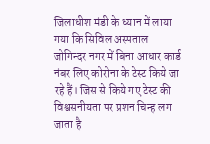जिलाधीश मंडी के ध्यान में लाया गया कि सिविल अस्पताल जोगिन्दर नगर में बिना आधार कार्ड नंबर लिए कोरोना के टेस्ट किये जा रहे हैं। जिस से किये गए टेस्ट की विश्वसनीयता पर प्रशन चिन्ह लग जाता है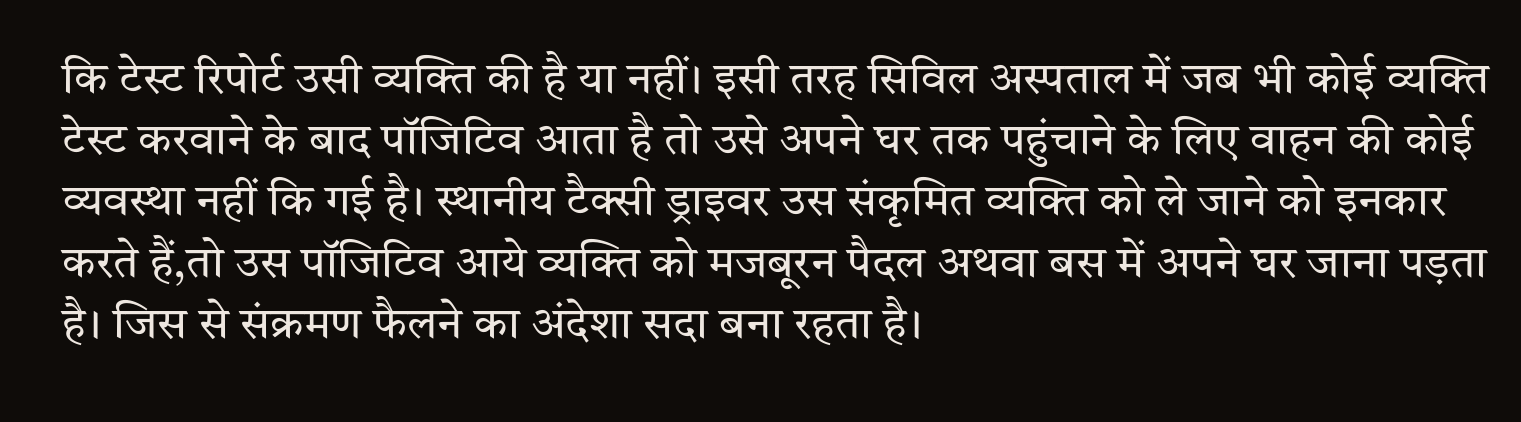कि टेस्ट रिपोर्ट उसी व्यक्ति की है या नहीं। इसी तरह सिविल अस्पताल में जब भी कोई व्यक्ति टेस्ट करवाने के बाद पॉजिटिव आता है तो उसे अपने घर तक पहुंचाने के लिए वाहन की कोई व्यवस्था नहीं कि गई है। स्थानीय टैक्सी ड्राइवर उस संकृमित व्यक्ति को ले जाने को इनकार करते हैं,तो उस पॉजिटिव आये व्यक्ति को मजबूरन पैदल अथवा बस में अपने घर जाना पड़ता है। जिस से संक्रमण फैलने का अंदेशा सदा बना रहता है।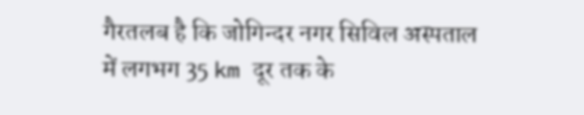गैरतलब है कि जोगिन्दर नगर सिविल अस्पताल में लगभग 35 km दूर तक के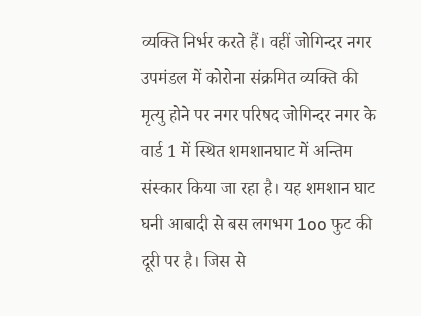व्यक्ति निर्भर करते हैं। वहीं जोगिन्दर नगर उपमंडल में कोरोना संक्रमित व्यक्ति की मृत्यु होने पर नगर परिषद जोगिन्दर नगर के वार्ड 1 में स्थित शमशानघाट में अन्तिम संस्कार किया जा रहा है। यह शमशान घाट घनी आबादी से बस लगभग 1oo फुट की दूरी पर है। जिस से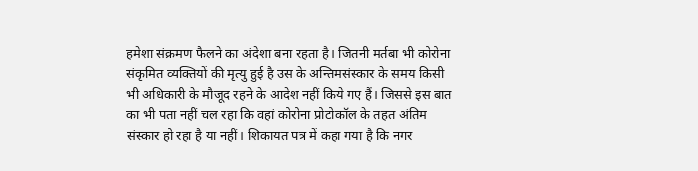हमेशा संक्रमण फैलने का अंदेशा बना रहता है। जितनी मर्तबा भी कोरोना संकृमित व्यक्तियों की मृत्यु हुई है उस के अन्तिमसंस्कार के समय किसी भी अधिकारी के मौजूद रहने के आदेश नहीं किये गए हैं। जिससे इस बात का भी पता नहीं चल रहा कि वहां कोरोना प्रोटोकॉल के तहत अंतिम संस्कार हो रहा है या नहीं। शिकायत पत्र में कहा गया है कि नगर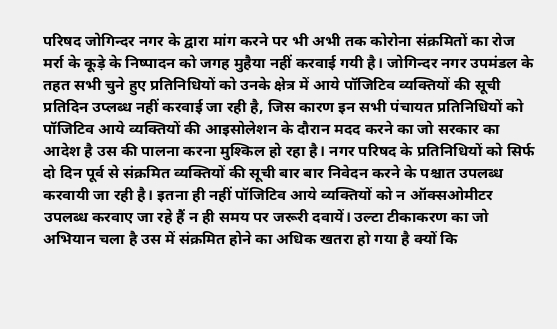परिषद जोगिन्दर नगर के द्वारा मांग करने पर भी अभी तक कोरोना संक्रमितों का रोज मर्रा के कूड़े के निष्पादन को जगह मुहैया नहीं करवाई गयी है। जोगिन्दर नगर उपमंडल के तहत सभी चुने हुए प्रतिनिधियों को उनके क्षेत्र में आये पॉजिटिव व्यक्तियों की सूची प्रतिदिन उप्लब्ध नहीं करवाई जा रही है, जिस कारण इन सभी पंचायत प्रतिनिधियों को पॉजिटिव आये व्यक्तियों की आइसोलेशन के दौरान मदद करने का जो सरकार का आदेश है उस की पालना करना मुश्किल हो रहा है। नगर परिषद के प्रतिनिधियों को सिर्फ दो दिन पूर्व से संक्रमित व्यक्तियों की सूची बार बार निवेदन करने के पश्चात उपलब्ध करवायी जा रही है। इतना ही नहीं पॉजिटिव आये व्यक्तियों को न ऑक्सओमीटर उपलब्ध करवाए जा रहे हैं न ही समय पर जरूरी दवायें। उल्टा टीकाकरण का जो अभियान चला है उस में संक्रमित होने का अधिक खतरा हो गया है क्यों कि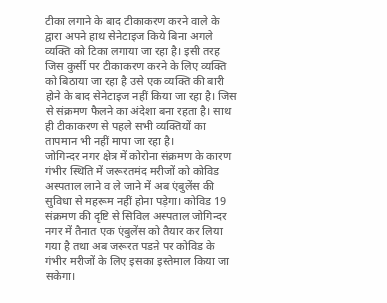टीका लगाने के बाद टीकाकरण करने वाले के द्वारा अपने हाथ सेनेटाइज किये बिना अगले व्यक्ति को टिका लगाया जा रहा है। इसी तरह जिस कुर्सी पर टीकाकरण करने के लिए व्यक्ति को बिठाया जा रहा है उसे एक व्यक्ति की बारी होने के बाद सेनेटाइज नहीं किया जा रहा है। जिस से संक्रमण फैलने का अंदेशा बना रहता है। साथ ही टीकाकरण से पहले सभी व्यक्तियों का तापमान भी नहीं मापा जा रहा है।
जोगिन्दर नगर क्षेत्र में कोरोना संक्रमण के कारण गंभीर स्थिति में जरूरतमंद मरीजों को कोविड अस्पताल लाने व ले जाने में अब एंबुलेंस की सुविधा से महरूम नहीं होना पड़ेगा। कोविड 19 संक्रमण की दृष्टि से सिविल अस्पताल जोगिन्दर नगर में तैनात एक एंबुलेंस को तैयार कर लिया गया है तथा अब जरूरत पडऩे पर कोविड के गंभीर मरीजों के लिए इसका इस्तेमाल किया जा सकेगा।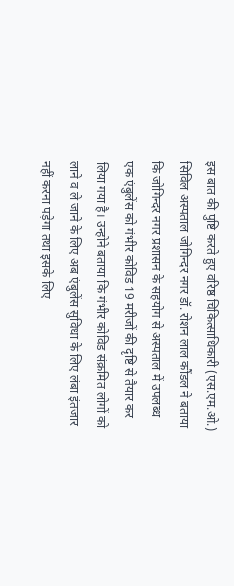इस बात की पुष्टि करते हुए वरिष्ठ चिकित्साधिकारी (एस.एम.ओ.) सिविल अस्पताल जोगिन्दर नगर डॉ. रोशन लाल कौंडल ने बताया कि जोगिन्दर नगर प्रशासन के सहयोग से अस्पताल में उपलब्ध एक एंबुलेंस को गंभीर कोविड 19 मरीजों की दृष्टि से तैयार कर लिया गया है। उन्होने बताया कि गंभीर कोविड संक्रमित लोगों को लाने व ले जाने के लिए अब एंबुलेंस सुविधा के लिए लंबा इंतजार नहीं करना पड़ेगा तथा इसके लिए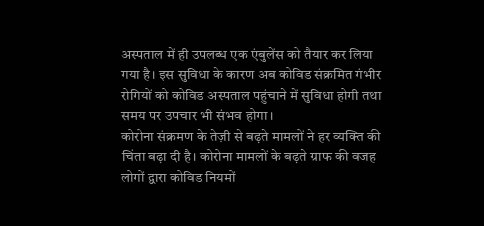अस्पताल में ही उपलब्ध एक एंबुलेंस को तैयार कर लिया गया है। इस सुविधा के कारण अब कोविड संक्रमित गंभीर रोगियों को कोविड अस्पताल पहुंचाने में सुविधा होगी तथा समय पर उपचार भी संभव होगा।
कोरोना संक्रमण के तेज़ी से बढ़ते मामलों ने हर व्यक्ति की चिंता बढ़ा दी है। कोरोना मामलों के बढ़ते ग्राफ की वजह लोगों द्वारा कोविड नियमों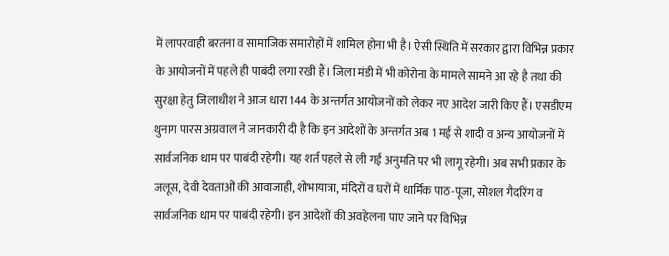में लापरवाही बरतना व सामाजिक समारोहों में शामिल होना भी है। ऐसी स्थिति में सरकार द्वारा विभिन्न प्रकार के आयोजनों में पहले ही पाबंदी लगा रखी हैं। जिला मंडी में भी कोरोना के मामले सामने आ रहे है तथा की सुरक्षा हेतु जिलाधीश ने आज धारा 144 के अन्तर्गत आयोजनों को लेकर नए आदेश जारी किए हैं। एसडीएम थुनाग पारस अग्रवाल ने जानकारी दी है कि इन आदेशों के अन्तर्गत अब 1 मई से शादी व अन्य आयोजनों में सार्वजनिक धाम पर पाबंदी रहेगी। यह शर्त पहले से ली गई अनुमति पर भी लागू रहेगी। अब सभी प्रकार के जलूस, देवी देवताओं की आवाजाही, शोभायात्रा, मंदिरों व घरों में धार्मिक पाठ-पूजा, सोशल गैदरिंग व सार्वजनिक धाम पर पाबंदी रहेगी। इन आदेशों की अवहेलना पाए जाने पर विभिन्न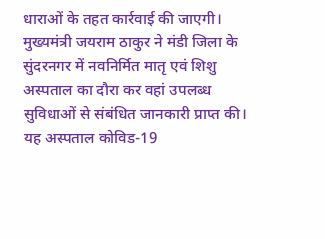धाराओं के तहत कार्रवाई की जाएगी।
मुख्यमंत्री जयराम ठाकुर ने मंडी जिला के सुंदरनगर में नवनिर्मित मातृ एवं शिशु अस्पताल का दौरा कर वहां उपलब्ध सुविधाओं से संबंधित जानकारी प्राप्त की। यह अस्पताल कोविड-19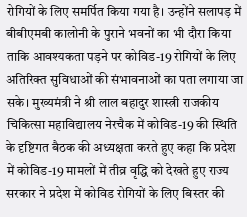रोगियों के लिए समर्पित किया गया है। उन्होंने सलापड़ में बीबीएमबी कालोनी के पुराने भवनों का भी दौरा किया ताकि आवश्यकता पड़ने पर कोविड-19 रोगियों के लिए अतिरिक्त सुविधाओं की संभावनाओं का पता लगाया जा सके। मुख्यमंत्री ने श्री लाल बहादुर शास्त्री राजकीय चिकित्सा महाविद्यालय नेरचैक में कोविड-19 की स्थिति के दृष्टिगत बैठक की अध्यक्षता करते हुए कहा कि प्रदेश में कोविड-19 मामलों में तीव्र वृद्धि को देखते हुए राज्य सरकार ने प्रदेश में कोविड रोगियों के लिए बिस्तर की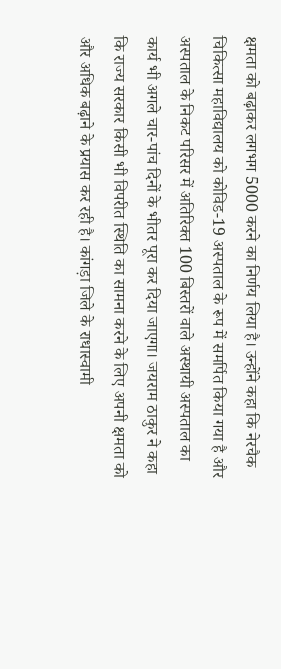क्षमता को बढ़ाकर लगभग 5000 करने का निर्णय लिया है। उन्होंने कहा कि नेरचैक चिकित्सा महाविद्यालय को कोविड-19 अस्पताल के रूप में समर्पित किया गया है और अस्पताल के निकट परिसर में अतिरिक्त 100 बिस्तरों वाले अस्थायी अस्पताल का कार्य भी अगले चार-पांच दिनों के भीतर पूरा कर दिया जाएगा। जयराम ठाकुर ने कहा कि राज्य सरकार किसी भी विपरीत स्थिति का सामना करने के लिए अपनी क्षमता को और अधिक बढ़ाने के प्रयास कर रही है। कांगड़ा जिले के राधास्वामी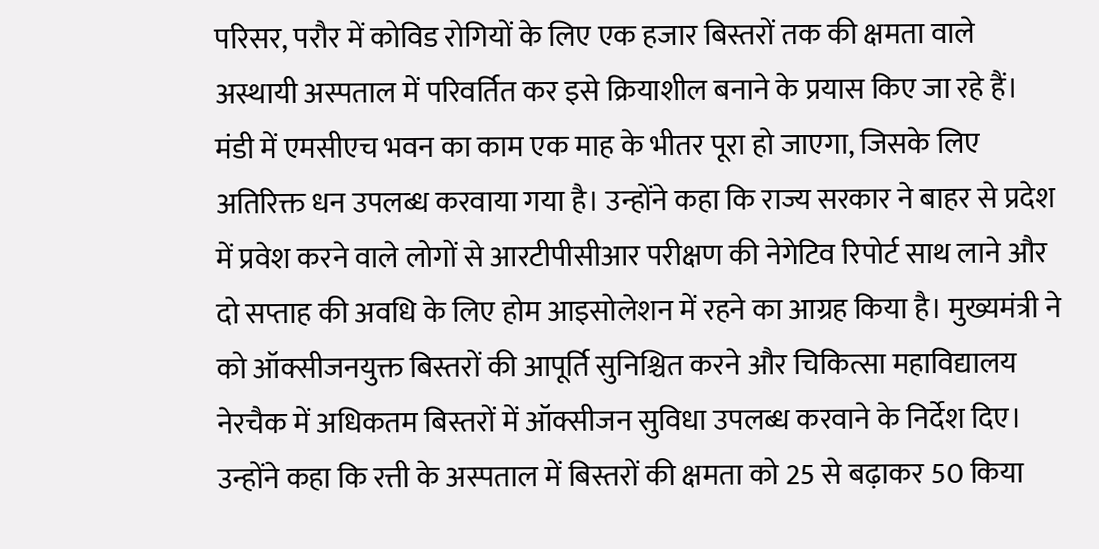परिसर, परौर में कोविड रोगियों के लिए एक हजार बिस्तरों तक की क्षमता वाले अस्थायी अस्पताल में परिवर्तित कर इसे क्रियाशील बनाने के प्रयास किए जा रहे हैं। मंडी में एमसीएच भवन का काम एक माह के भीतर पूरा हो जाएगा, जिसके लिए अतिरिक्त धन उपलब्ध करवाया गया है। उन्होंने कहा कि राज्य सरकार ने बाहर से प्रदेश में प्रवेश करने वाले लोगों से आरटीपीसीआर परीक्षण की नेगेटिव रिपोर्ट साथ लाने और दो सप्ताह की अवधि के लिए होम आइसोलेशन में रहने का आग्रह किया है। मुख्यमंत्री ने को ऑक्सीजनयुक्त बिस्तरों की आपूर्ति सुनिश्चित करने और चिकित्सा महाविद्यालय नेरचैक में अधिकतम बिस्तरों में ऑक्सीजन सुविधा उपलब्ध करवाने के निर्देश दिए। उन्होंने कहा कि रत्ती के अस्पताल में बिस्तरों की क्षमता को 25 से बढ़ाकर 50 किया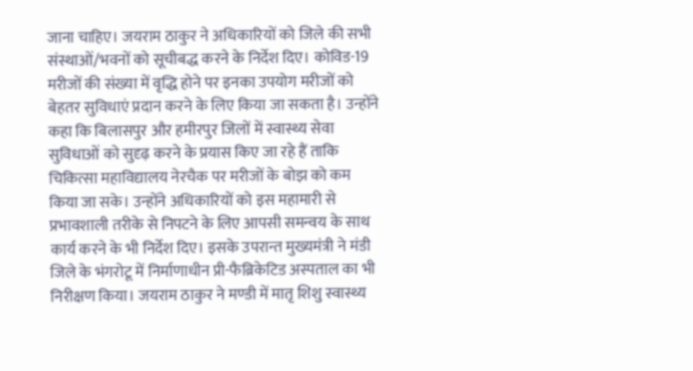जाना चाहिए। जयराम ठाकुर ने अधिकारियों को जिले की सभी संस्थाओं/भवनों को सूचीबद्ध करने के निर्देश दिए। कोविड-19 मरीजों की संख्या में वृद्धि होने पर इनका उपयोग मरीजों को बेहतर सुविधाएं प्रदान करने के लिए किया जा सकता है। उन्होंने कहा कि बिलासपुर और हमीरपुर जिलों में स्वास्थ्य सेवा सुविधाओं को सुदृढ़ करने के प्रयास किए जा रहे हैं ताकि चिकित्सा महाविद्यालय नेरचैक पर मरीजों के बोझ को कम किया जा सके। उन्होंने अधिकारियों को इस महामारी से प्रभावशाली तरीके से निपटने के लिए आपसी समन्वय के साथ कार्य करने के भी निर्देश दिए। इसके उपरान्त मुख्यमंत्री ने मंडी जिले के भंगरोटू में निर्माणाधीन प्री-फैब्रिकेटिड अस्पताल का भी निरीक्षण किया। जयराम ठाकुर ने मण्डी में मातृ शिशु स्वास्थ्य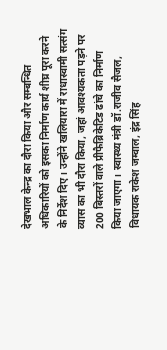देखभाल केन्द्र का दौरा किया और सम्बन्धित अधिकारियों को इसका निर्माण कार्य शीघ्र पूरा करने के निर्देश दिए। उन्होंने खलियारा में राधास्वामी सत्संग व्यास का भी दौरा किया, जहां आवश्यकता पड़ने पर 200 बिस्तरों वाले प्रीफैब्रिकेटिड ढांचे का निर्माण किया जाएगा। स्वास्थ्य मंत्री डॉ.राजीव सैजल, विधायक राकेश जम्वाल, इंद्र सिंह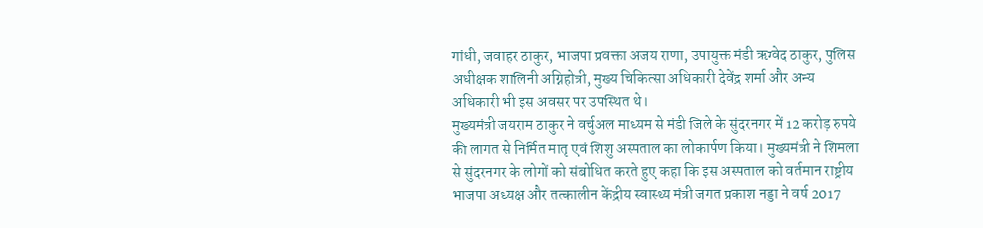गांधी, जवाहर ठाकुर, भाजपा प्रवक्ता अजय राणा, उपायुक्त मंडी ऋग्वेद ठाकुर, पुलिस अधीक्षक शालिनी अग्निहोत्री, मुख्य चिकित्सा अधिकारी देवेंद्र शर्मा और अन्य अधिकारी भी इस अवसर पर उपस्थित थे।
मुख्यमंत्री जयराम ठाकुर ने वर्चुअल माध्यम से मंडी जिले के सुंदरनगर में 12 करोड़ रुपये की लागत से निर्मित मातृ एवं शिशु अस्पताल का लोकार्पण किया। मुख्यमंत्री ने शिमला से सुंदरनगर के लोगों को संबोधित करते हुए कहा कि इस अस्पताल को वर्तमान राष्ट्रीय भाजपा अध्यक्ष और तत्कालीन केंद्रीय स्वास्थ्य मंत्री जगत प्रकाश नड्डा ने वर्ष 2017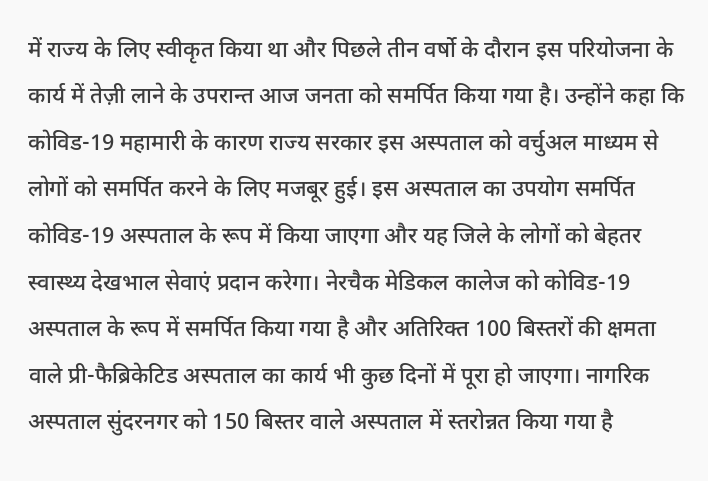में राज्य के लिए स्वीकृत किया था और पिछले तीन वर्षो के दौरान इस परियोजना के कार्य में तेज़ी लाने के उपरान्त आज जनता को समर्पित किया गया है। उन्होंने कहा कि कोविड-19 महामारी के कारण राज्य सरकार इस अस्पताल को वर्चुअल माध्यम से लोगों को समर्पित करने के लिए मजबूर हुई। इस अस्पताल का उपयोग समर्पित कोविड-19 अस्पताल के रूप में किया जाएगा और यह जिले के लोगों को बेहतर स्वास्थ्य देखभाल सेवाएं प्रदान करेगा। नेरचैक मेडिकल कालेज को कोविड-19 अस्पताल के रूप में समर्पित किया गया है और अतिरिक्त 100 बिस्तरों की क्षमता वाले प्री-फैब्रिकेटिड अस्पताल का कार्य भी कुछ दिनों में पूरा हो जाएगा। नागरिक अस्पताल सुंदरनगर को 150 बिस्तर वाले अस्पताल में स्तरोन्नत किया गया है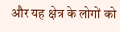और यह क्षेत्र के लोगों को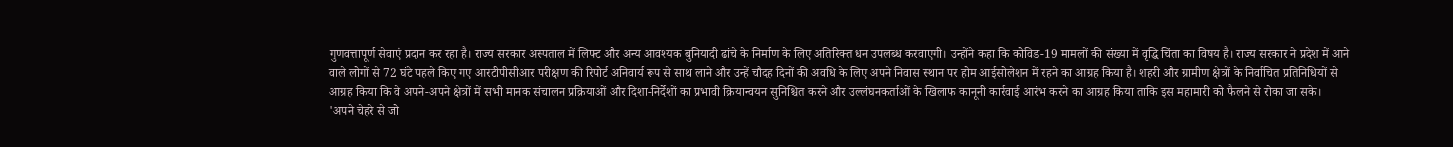गुणवत्तापूर्ण सेवाएं प्रदान कर रहा है। राज्य सरकार अस्पताल में लिफ्ट और अन्य आवश्यक बुनियादी ढांचे के निर्माण के लिए अतिरिक्त धन उपलब्ध करवाएगी। उन्होंने कहा कि कोविड-19 मामलों की संख्या में वृद्धि चिंता का विषय है। राज्य सरकार ने प्रदेश में आने वाले लोगों से 72 घंटे पहले किए गए आरटीपीसीआर परीक्षण की रिपोर्ट अनिवार्य रूप से साथ लाने और उन्हें चौदह दिनों की अवधि के लिए अपने निवास स्थान पर होम आईसोलेशन में रहने का आग्रह किया है। शहरी और ग्रामीण क्षेत्रों के निर्वाचित प्रतिनिधियों से आग्रह किया कि वे अपने-अपने क्षेत्रों में सभी मानक संचालन प्रक्रियाओं और दिशा-निर्देशों का प्रभावी क्रियान्वयन सुनिश्चित करने और उल्लंघनकर्ताओं के खिलाफ कानूनी कार्रवाई आरंभ करने का आग्रह किया ताकि इस महामारी को फैलने से रोका जा सके।
'अपने चेहरे से जो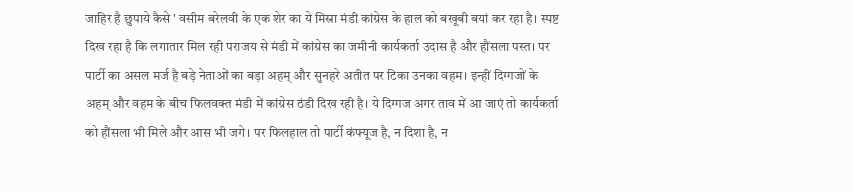जाहिर है छुपाये कैसे ' वसीम बरेलवी के एक शेर का ये मिस्रा मंडी कांग्रेस के हाल को बखूबी बयां कर रहा है। स्पष्ट दिख रहा है कि लगातार मिल रही पराजय से मंडी में कांग्रेस का जमीनी कार्यकर्ता उदास है और हौंसला पस्त। पर पार्टी का असल मर्ज है बड़े नेताओं का बड़ा अहम् और सुनहरे अतीत पर टिका उनका वहम। इन्हीं दिग्गजों के अहम् और वहम के बीच फिलवक्त मंडी में कांग्रेस ठंडी दिख रही है। ये दिग्गज अगर ताव में आ जाएं तो कार्यकर्ता को हौंसला भी मिले और आस भी जगे। पर फिलहाल तो पार्टी कंफ्यूज है, न दिशा है, न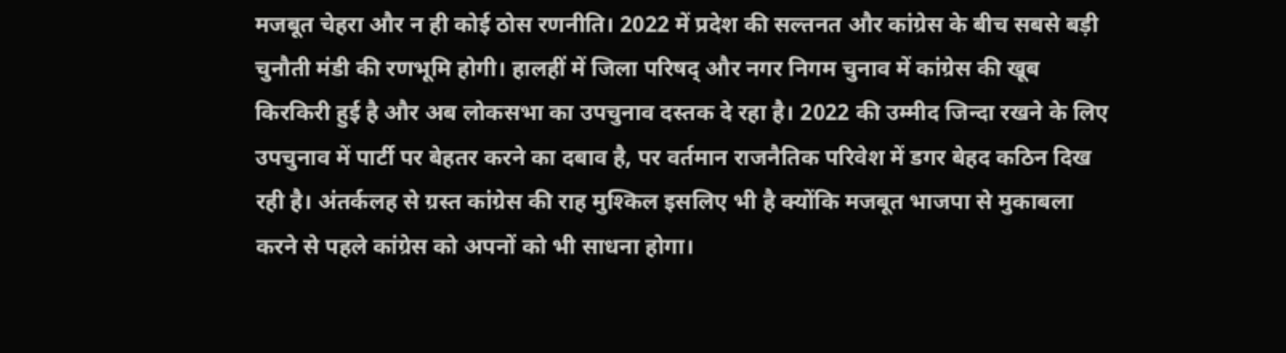मजबूत चेहरा और न ही कोई ठोस रणनीति। 2022 में प्रदेश की सल्तनत और कांग्रेस के बीच सबसे बड़ी चुनौती मंडी की रणभूमि होगी। हालहीं में जिला परिषद् और नगर निगम चुनाव में कांग्रेस की खूब किरकिरी हुई है और अब लोकसभा का उपचुनाव दस्तक दे रहा है। 2022 की उम्मीद जिन्दा रखने के लिए उपचुनाव में पार्टी पर बेहतर करने का दबाव है, पर वर्तमान राजनैतिक परिवेश में डगर बेहद कठिन दिख रही है। अंतर्कलह से ग्रस्त कांग्रेस की राह मुश्किल इसलिए भी है क्योंकि मजबूत भाजपा से मुकाबला करने से पहले कांग्रेस को अपनों को भी साधना होगा।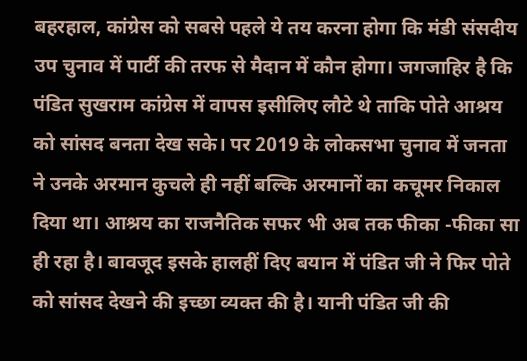बहरहाल, कांग्रेस को सबसे पहले ये तय करना होगा कि मंडी संसदीय उप चुनाव में पार्टी की तरफ से मैदान में कौन होगा। जगजाहिर है कि पंडित सुखराम कांग्रेस में वापस इसीलिए लौटे थे ताकि पोते आश्रय को सांसद बनता देख सके। पर 2019 के लोकसभा चुनाव में जनता ने उनके अरमान कुचले ही नहीं बल्कि अरमानों का कचूमर निकाल दिया था। आश्रय का राजनैतिक सफर भी अब तक फीका -फीका सा ही रहा है। बावजूद इसके हालहीं दिए बयान में पंडित जी ने फिर पोते को सांसद देखने की इच्छा व्यक्त की है। यानी पंडित जी की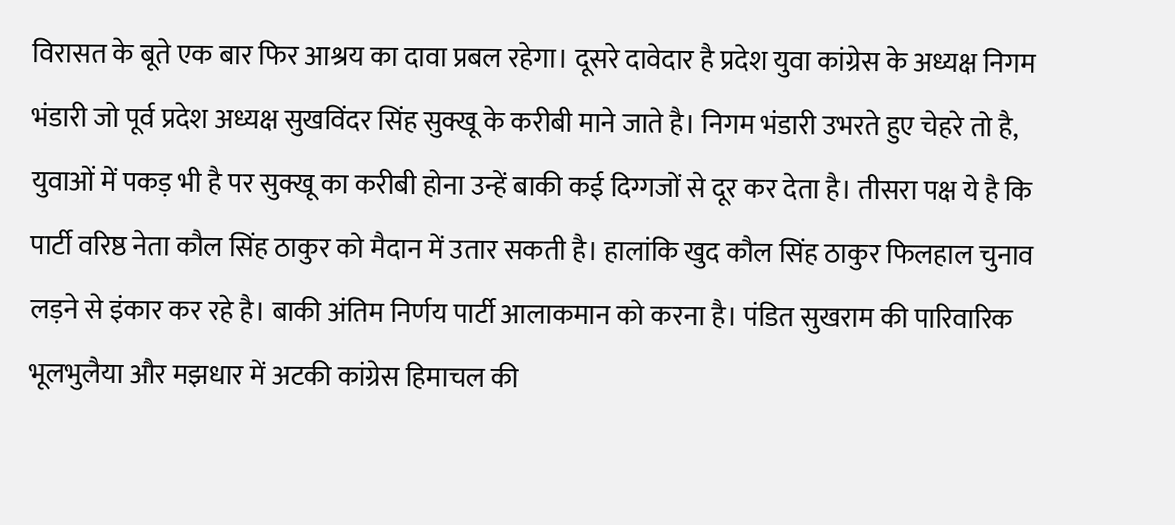विरासत के बूते एक बार फिर आश्रय का दावा प्रबल रहेगा। दूसरे दावेदार है प्रदेश युवा कांग्रेस के अध्यक्ष निगम भंडारी जो पूर्व प्रदेश अध्यक्ष सुखविंदर सिंह सुक्खू के करीबी माने जाते है। निगम भंडारी उभरते हुए चेहरे तो है, युवाओं में पकड़ भी है पर सुक्खू का करीबी होना उन्हें बाकी कई दिग्गजों से दूर कर देता है। तीसरा पक्ष ये है कि पार्टी वरिष्ठ नेता कौल सिंह ठाकुर को मैदान में उतार सकती है। हालांकि खुद कौल सिंह ठाकुर फिलहाल चुनाव लड़ने से इंकार कर रहे है। बाकी अंतिम निर्णय पार्टी आलाकमान को करना है। पंडित सुखराम की पारिवारिक भूलभुलैया और मझधार में अटकी कांग्रेस हिमाचल की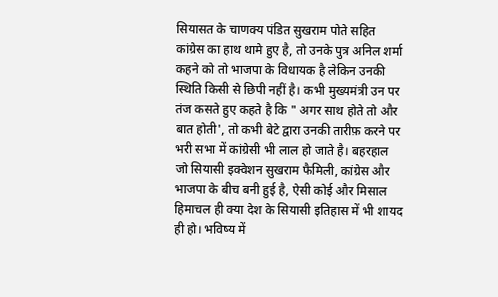सियासत के चाणक्य पंडित सुखराम पोते सहित कांग्रेस का हाथ थामे हुए है, तो उनके पुत्र अनिल शर्मा कहने को तो भाजपा के विधायक है लेकिन उनकी स्थिति किसी से छिपी नहीं है। कभी मुख्यमंत्री उन पर तंज कसते हुए कहते है कि " अगर साथ होते तो और बात होती', तो कभी बेटे द्वारा उनकी तारीफ़ करने पर भरी सभा में कांग्रेसी भी लाल हो जाते है। बहरहाल जो सियासी इक्वेशन सुखराम फैमिली, कांग्रेस और भाजपा के बीच बनी हुई है, ऐसी कोई और मिसाल हिमाचल ही क्या देश के सियासी इतिहास में भी शायद ही हो। भविष्य में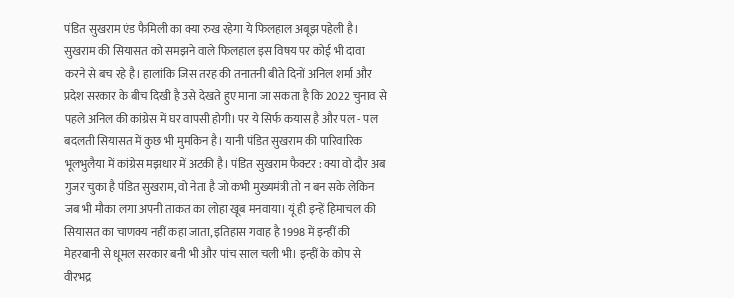पंडित सुखराम एंड फैमिली का क्या रुख रहेगा ये फिलहाल अबूझ पहेली है। सुखराम की सियासत को समझने वाले फिलहाल इस विषय पर कोई भी दावा करने से बच रहे है। हालांकि जिस तरह की तनातनी बीते दिनों अनिल शर्मा और प्रदेश सरकार के बीच दिखी है उसे देखते हुए माना जा सकता है कि 2022 चुनाव से पहले अनिल की कांग्रेस में घर वापसी होगी। पर ये सिर्फ कयास है और पल - पल बदलती सियासत में कुछ भी मुमकिन है। यानी पंडित सुखराम की पारिवारिक भूलभुलैया में कांग्रेस मझधार में अटकी है। पंडित सुखराम फैक्टर : क्या वो दौर अब गुजर चुका है पंडित सुखराम, वो नेता है जो कभी मुख्यमंत्री तो न बन सके लेकिन जब भी मौका लगा अपनी ताकत का लोहा खूब मनवाया। यूं ही इन्हें हिमाचल की सियासत का चाणक्य नहीं कहा जाता, इतिहास गवाह है 1998 में इन्हीं की मेहरबानी से धूमल सरकार बनी भी और पांच साल चली भी। इन्हीं के कोप से वीरभद्र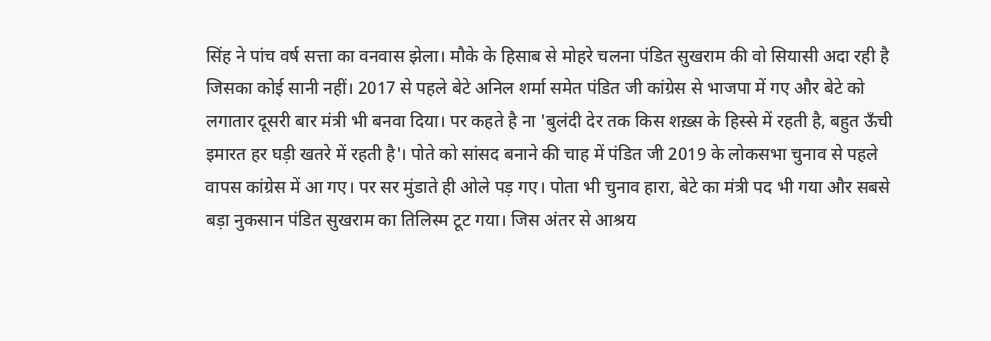सिंह ने पांच वर्ष सत्ता का वनवास झेला। मौके के हिसाब से मोहरे चलना पंडित सुखराम की वो सियासी अदा रही है जिसका कोई सानी नहीं। 2017 से पहले बेटे अनिल शर्मा समेत पंडित जी कांग्रेस से भाजपा में गए और बेटे को लगातार दूसरी बार मंत्री भी बनवा दिया। पर कहते है ना 'बुलंदी देर तक किस शख़्स के हिस्से में रहती है, बहुत ऊँची इमारत हर घड़ी खतरे में रहती है'। पोते को सांसद बनाने की चाह में पंडित जी 2019 के लोकसभा चुनाव से पहले वापस कांग्रेस में आ गए। पर सर मुंडाते ही ओले पड़ गए। पोता भी चुनाव हारा, बेटे का मंत्री पद भी गया और सबसे बड़ा नुकसान पंडित सुखराम का तिलिस्म टूट गया। जिस अंतर से आश्रय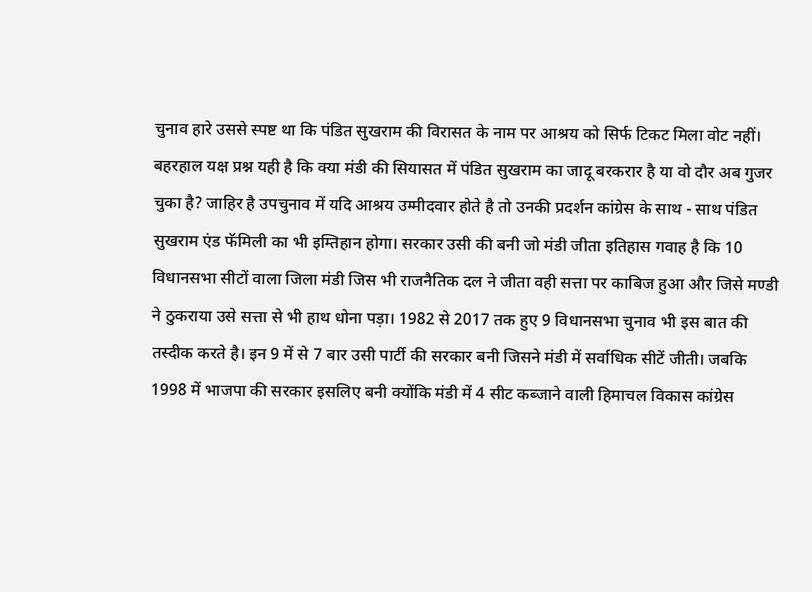चुनाव हारे उससे स्पष्ट था कि पंडित सुखराम की विरासत के नाम पर आश्रय को सिर्फ टिकट मिला वोट नहीं। बहरहाल यक्ष प्रश्न यही है कि क्या मंडी की सियासत में पंडित सुखराम का जादू बरकरार है या वो दौर अब गुजर चुका है? जाहिर है उपचुनाव में यदि आश्रय उम्मीदवार होते है तो उनकी प्रदर्शन कांग्रेस के साथ - साथ पंडित सुखराम एंड फॅमिली का भी इम्तिहान होगा। सरकार उसी की बनी जो मंडी जीता इतिहास गवाह है कि 10 विधानसभा सीटों वाला जिला मंडी जिस भी राजनैतिक दल ने जीता वही सत्ता पर काबिज हुआ और जिसे मण्डी ने ठुकराया उसे सत्ता से भी हाथ धोना पड़ा। 1982 से 2017 तक हुए 9 विधानसभा चुनाव भी इस बात की तस्दीक करते है। इन 9 में से 7 बार उसी पार्टी की सरकार बनी जिसने मंडी में सर्वाधिक सीटें जीती। जबकि 1998 में भाजपा की सरकार इसलिए बनी क्योंकि मंडी में 4 सीट कब्जाने वाली हिमाचल विकास कांग्रेस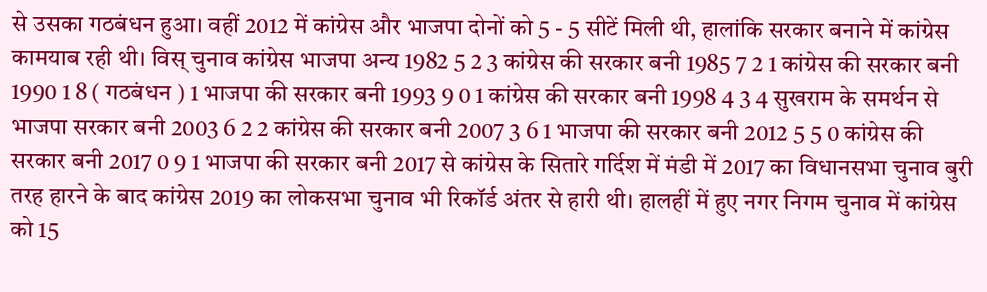से उसका गठबंधन हुआ। वहीं 2012 में कांग्रेस और भाजपा दोनों को 5 - 5 सीटें मिली थी, हालांकि सरकार बनाने में कांग्रेस कामयाब रही थी। विस् चुनाव कांग्रेस भाजपा अन्य 1982 5 2 3 कांग्रेस की सरकार बनी 1985 7 2 1 कांग्रेस की सरकार बनी 1990 1 8 ( गठबंधन ) 1 भाजपा की सरकार बनी 1993 9 0 1 कांग्रेस की सरकार बनी 1998 4 3 4 सुखराम के समर्थन से भाजपा सरकार बनी 2003 6 2 2 कांग्रेस की सरकार बनी 2007 3 6 1 भाजपा की सरकार बनी 2012 5 5 0 कांग्रेस की सरकार बनी 2017 0 9 1 भाजपा की सरकार बनी 2017 से कांग्रेस के सितारे गर्दिश में मंडी में 2017 का विधानसभा चुनाव बुरी तरह हारने के बाद कांग्रेस 2019 का लोकसभा चुनाव भी रिकॉर्ड अंतर से हारी थी। हालहीं में हुए नगर निगम चुनाव में कांग्रेस को 15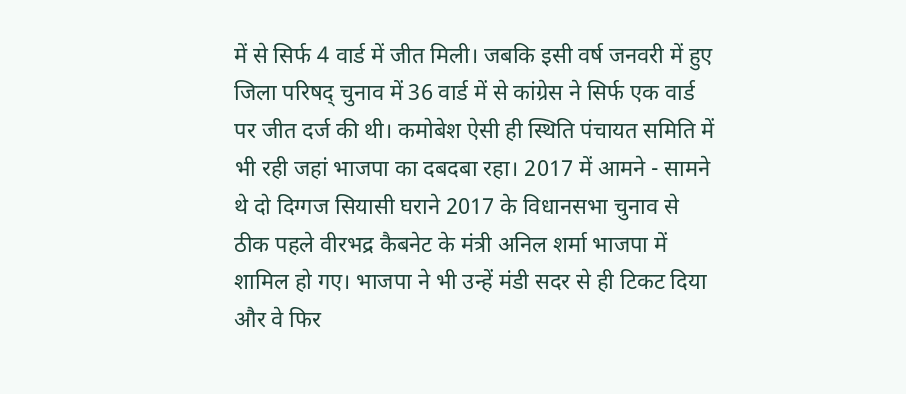में से सिर्फ 4 वार्ड में जीत मिली। जबकि इसी वर्ष जनवरी में हुए जिला परिषद् चुनाव में 36 वार्ड में से कांग्रेस ने सिर्फ एक वार्ड पर जीत दर्ज की थी। कमोबेश ऐसी ही स्थिति पंचायत समिति में भी रही जहां भाजपा का दबदबा रहा। 2017 में आमने - सामने थे दो दिग्गज सियासी घराने 2017 के विधानसभा चुनाव से ठीक पहले वीरभद्र कैबनेट के मंत्री अनिल शर्मा भाजपा में शामिल हो गए। भाजपा ने भी उन्हें मंडी सदर से ही टिकट दिया और वे फिर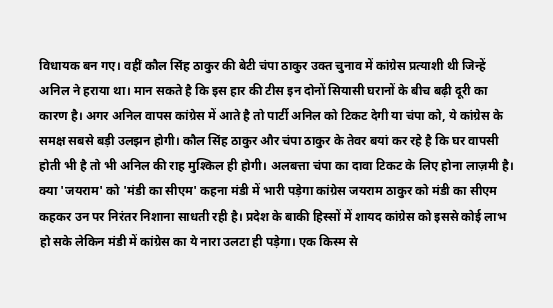विधायक बन गए। वहीं कौल सिंह ठाकुर की बेटी चंपा ठाकुर उक्त चुनाव में कांग्रेस प्रत्याशी थी जिन्हें अनिल ने हराया था। मान सकते है कि इस हार की टीस इन दोनों सियासी घरानों के बीच बढ़ी दूरी का कारण है। अगर अनिल वापस कांग्रेस में आते है तो पार्टी अनिल को टिकट देगी या चंपा को, ये कांग्रेस के समक्ष सबसे बड़ी उलझन होगी। कौल सिंह ठाकुर और चंपा ठाकुर के तेवर बयां कर रहे है कि घर वापसी होती भी है तो भी अनिल की राह मुश्किल ही होगी। अलबत्ता चंपा का दावा टिकट के लिए होना लाज़मी है। क्या 'जयराम' को 'मंडी का सीएम' कहना मंडी में भारी पड़ेगा कांग्रेस जयराम ठाकुर को मंडी का सीएम कहकर उन पर निरंतर निशाना साधती रही है। प्रदेश के बाकी हिस्सों में शायद कांग्रेस को इससे कोई लाभ हो सके लेकिन मंडी में कांग्रेस का ये नारा उलटा ही पड़ेगा। एक किस्म से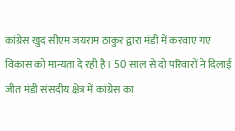कांग्रेस खुद सीएम जयराम ठाकुर द्वारा मंडी में करवाए गए विकास को मान्यता दे रही है। 50 साल से दो परिवारों ने दिलाई जीत मंडी संसदीय क्षेत्र में कांग्रेस का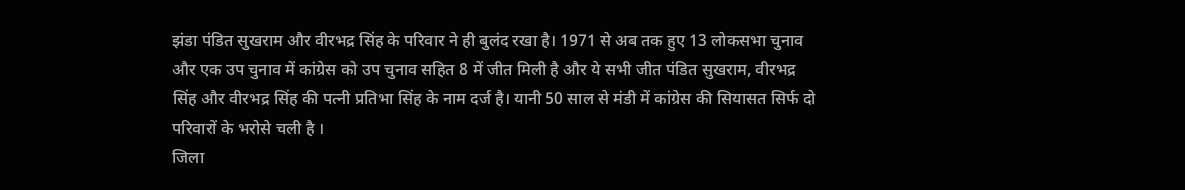झंडा पंडित सुखराम और वीरभद्र सिंह के परिवार ने ही बुलंद रखा है। 1971 से अब तक हुए 13 लोकसभा चुनाव और एक उप चुनाव में कांग्रेस को उप चुनाव सहित 8 में जीत मिली है और ये सभी जीत पंडित सुखराम, वीरभद्र सिंह और वीरभद्र सिंह की पत्नी प्रतिभा सिंह के नाम दर्ज है। यानी 50 साल से मंडी में कांग्रेस की सियासत सिर्फ दो परिवारों के भरोसे चली है ।
जिला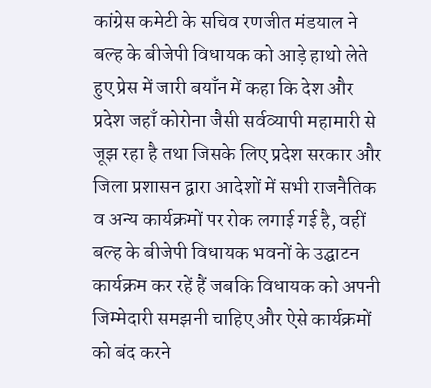कांग्रेस कमेटी के सचिव रणजीत मंडयाल ने बल्ह के बीजेपी विधायक को आड़े हाथो लेते हुए प्रेस में जारी बयाँन में कहा कि देश और प्रदेश जहाँ कोरोना जैसी सर्वव्यापी महामारी से जूझ रहा है तथा जिसके लिए प्रदेश सरकार और जिला प्रशासन द्वारा आदेशों में सभी राजनैतिक व अन्य कार्यक्रमों पर रोक लगाई गई है, वहीं बल्ह के बीजेपी विधायक भवनों के उद्घाटन कार्यक्रम कर रहें हैं जबकि विधायक को अपनी जिम्मेदारी समझनी चाहिए और ऐसे कार्यक्रमों को बंद करने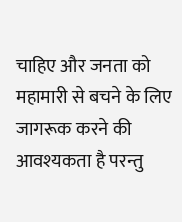चाहिए और जनता को महामारी से बचने के लिए जागरूक करने की आवश्यकता है परन्तु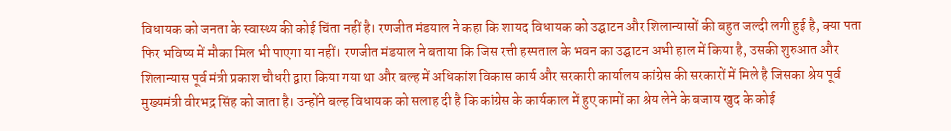विधायक को जनता के स्वास्थ्य की कोई चिंता नहीं है। रणजीत मंडयाल ने कहा कि शायद विधायक को उद्घाटन और शिलान्यासों की बहुत जल्दी लगी हुई है, क्या पता फिर भविष्य में मौका मिल भी पाएगा या नहीं। रणजीत मंडयाल ने बताया कि जिस रत्ती हस्पताल के भवन का उद्घाटन अभी हाल में किया है, उसकी शुरुआत और शिलान्यास पूर्व मंत्री प्रकाश चौधरी द्वारा किया गया था और बल्ह में अधिकांश विकास कार्य और सरकारी कार्यालय कांग्रेस की सरकारों में मिले है जिसका श्रेय पूर्व मुख्यमंत्री वीरभद्र सिंह को जाता है। उन्होंने बल्ह विधायक को सलाह दी है कि कांग्रेस के कार्यकाल में हुए कामों का श्रेय लेने के बजाय खुद के कोई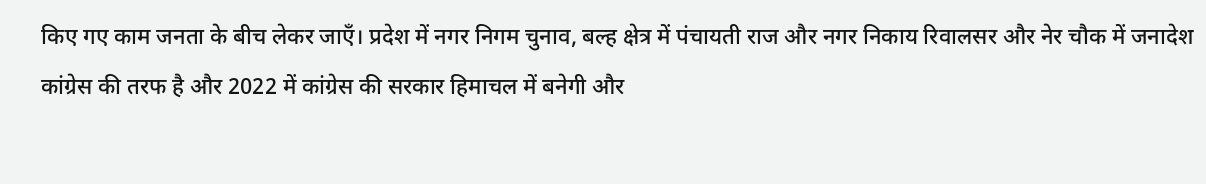किए गए काम जनता के बीच लेकर जाएँ। प्रदेश में नगर निगम चुनाव, बल्ह क्षेत्र में पंचायती राज और नगर निकाय रिवालसर और नेर चौक में जनादेश कांग्रेस की तरफ है और 2022 में कांग्रेस की सरकार हिमाचल में बनेगी और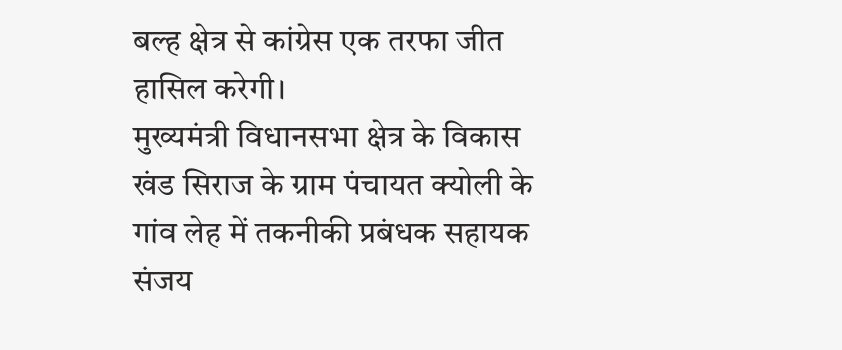बल्ह क्षेत्र से कांग्रेस एक तरफा जीत हासिल करेगी।
मुख्यमंत्री विधानसभा क्षेत्र के विकास खंड सिराज के ग्राम पंचायत क्योली के गांव लेह में तकनीकी प्रबंधक सहायक संजय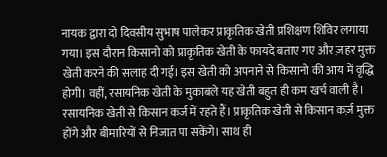नायक द्वारा दो दिवसीय सुभाष पालेकर प्राकृतिक खेती प्रशिक्षण शिविर लगाया गया। इस दौरान किसानो को प्राकृतिक खेती के फायदे बताए गए और ज़हर मुक्त खेती करने की सलाह दी गई। इस खेती को अपनाने से किसानो की आय में वृद्धि होगी। वहीं, रसायनिक खेती के मुकाबले यह खेती बहुत ही कम खर्च वाली है। रसायनिक खेती से किसान कर्ज में रहते हैं। प्राकृतिक खेती से किसान कर्ज़ मुक्त होंगे और बीमारियों से निजात पा सकेंगे। साथ ही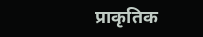प्राकृतिक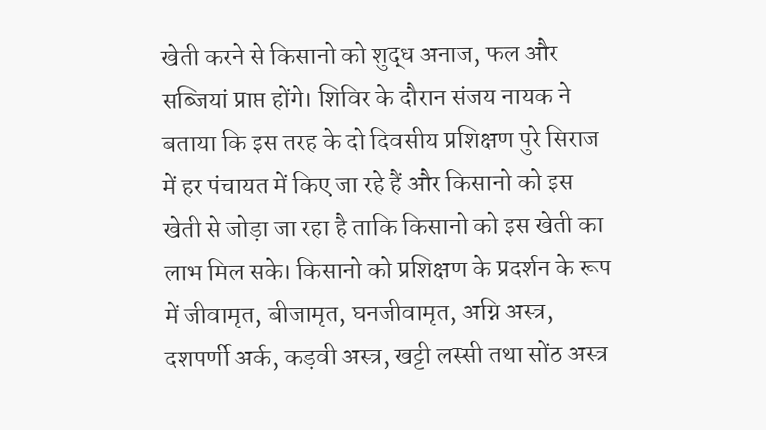खेती करने से किसानो को शुद्ध अनाज, फल और सब्जियां प्राप्त होंगे। शिविर के दौरान संजय नायक ने बताया कि इस तरह के दो दिवसीय प्रशिक्षण पुरे सिराज में हर पंचायत में किए जा रहे हैं और किसानो को इस खेती से जोड़ा जा रहा है ताकि किसानो को इस खेती का लाभ मिल सके। किसानो को प्रशिक्षण के प्रदर्शन के रूप में जीवामृत, बीजामृत, घनजीवामृत, अग्नि अस्त्र, दशपर्णी अर्क, कड़वी अस्त्र, खट्टी लस्सी तथा सोंठ अस्त्र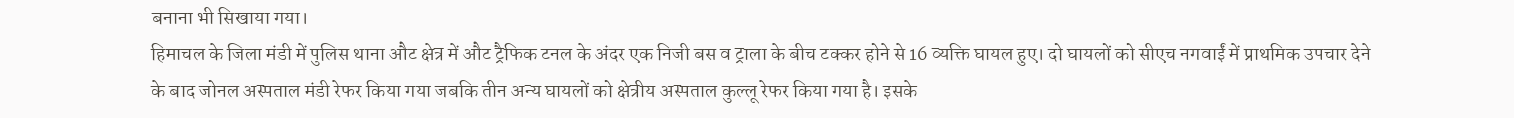बनाना भी सिखाया गया।
हिमाचल के जिला मंडी में पुलिस थाना औट क्षेत्र में औट ट्रैफिक टनल के अंदर एक निजी बस व ट्राला के बीच टक्कर होने से 16 व्यक्ति घायल हुए। दो घायलों को सीएच नगवाईं में प्राथमिक उपचार देने के बाद जोनल अस्पताल मंडी रेफर किया गया जबकि तीन अन्य घायलों को क्षेत्रीय अस्पताल कुल्लू रेफर किया गया है। इसके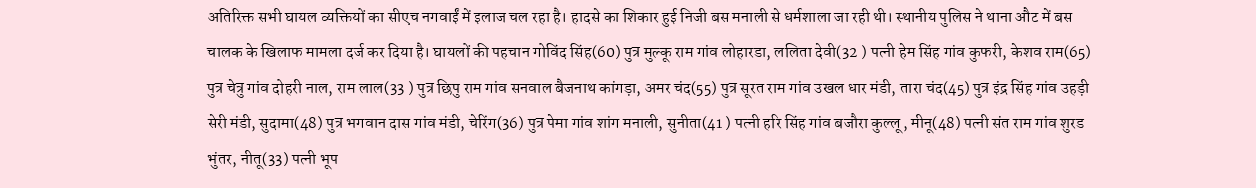अतिरिक्त सभी घायल व्यक्तियों का सीएच नगवाईं में इलाज चल रहा है। हादसे का शिकार हुई निजी बस मनाली से धर्मशाला जा रही थी। स्थानीय पुलिस ने थाना औट में बस चालक के खिलाफ मामला दर्ज कर दिया है। घायलों की पहचान गोविंद सिंह(60) पुत्र मुल्कू राम गांव लोहारडा, ललिता देवी(32 ) पत्नी हेम सिंह गांव कुफरी, केशव राम(65) पुत्र चेत्रु गांव दोहरी नाल, राम लाल(33 ) पुत्र छिपु राम गांव सनवाल बैजनाथ कांगड़ा, अमर चंद(55) पुत्र सूरत राम गांव उखल धार मंडी, तारा चंद(45) पुत्र इंद्र सिंह गांव उहड़ी सेरी मंडी, सुदामा(48) पुत्र भगवान दास गांव मंडी, चेरिंग(36) पुत्र पेमा गांव शांग मनाली, सुनीता(41 ) पत्नी हरि सिंह गांव बजौरा कुल्लू, मीनू(48) पत्नी संत राम गांव शुरड भुंतर, नीतू(33) पत्नी भूप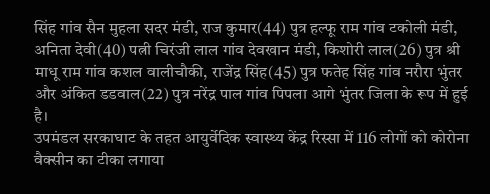सिंह गांव सैन मुहला सदर मंडी, राज कुमार(44) पुत्र हल्फू राम गांव टकोली मंडी, अनिता देवी(40) पत्नी चिरंजी लाल गांव देवखान मंडी, किशोरी लाल(26) पुत्र श्री माधू राम गांव कशल वालीचौकी, राजेंद्र सिंह(45) पुत्र फतेह सिंह गांव नरौरा भुंतर और अंकित डडवाल(22) पुत्र नरेंद्र पाल गांव पिपला आगे भुंतर जिला के रूप में हुई है।
उपमंडल सरकाघाट के तहत आयुर्वेदिक स्वास्थ्य केंद्र रिस्सा में 116 लोगों को कोरोना वैक्सीन का टीका लगाया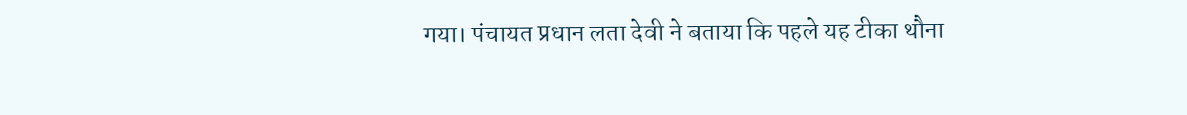गया। पंचायत प्रधान लता देवी ने बताया कि पहले यह टीका थौना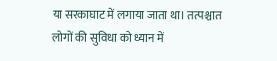या सरकाघाट में लगाया जाता था। तत्पश्चात लोगों की सुविधा को ध्यान में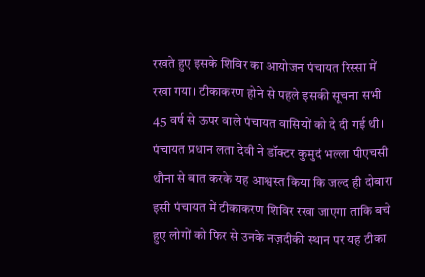रखते हुए इसके शिविर का आयोजन पंचायत रिस्सा में रखा गया। टीकाकरण होने से पहले इसकी सूचना सभी 45 वर्ष से ऊपर वाले पंचायत वासियों को दे दी गई थी। पंचायत प्रधान लता देवी ने डॉक्टर कुमुदं भल्ला पीएचसी थौना से बात करके यह आश्वस्त किया कि जल्द ही दोबारा इसी पंचायत में टीकाकरण शिविर रखा जाएगा ताकि बचे हुए लोगों को फिर से उनके नज़दीकी स्थान पर यह टीका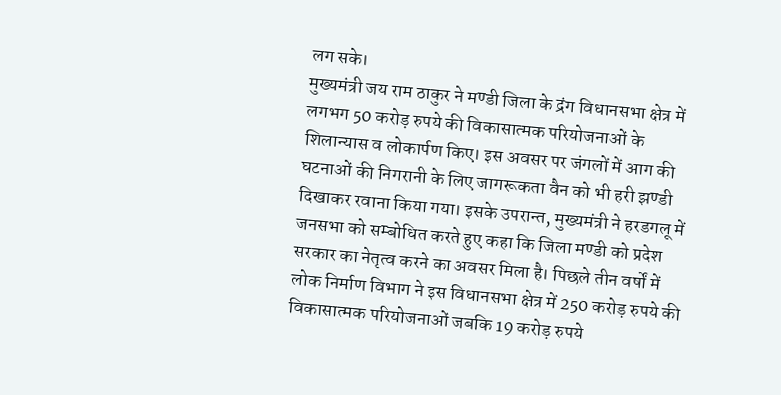लग सके।
मुख्यमंत्री जय राम ठाकुर ने मण्डी जिला के द्रंग विधानसभा क्षेत्र में लगभग 50 करोड़ रुपये की विकासात्मक परियोजनाओं के शिलान्यास व लोकार्पण किए। इस अवसर पर जंगलों में आग की घटनाओं की निगरानी के लिए जागरूकता वैन को भी हरी झण्डी दिखाकर रवाना किया गया। इसके उपरान्त, मुख्यमंत्री ने हरडगलू में जनसभा को सम्बोधित करते हुए कहा कि जिला मण्डी को प्रदेश सरकार का नेतृत्व करने का अवसर मिला है। पिछले तीन वर्षों में लोक निर्माण विभाग ने इस विधानसभा क्षेत्र में 250 करोड़ रुपये की विकासात्मक परियोजनाओं जबकि 19 करोड़ रुपये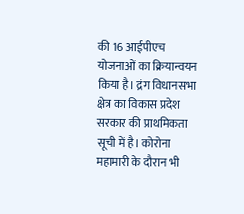की 16 आईपीएच योजनाओं का क्रियान्वयन किया है। द्रंग विधानसभा क्षेत्र का विकास प्रदेश सरकार की प्राथमिकता सूची में है। कोरोना महामारी के दौरान भी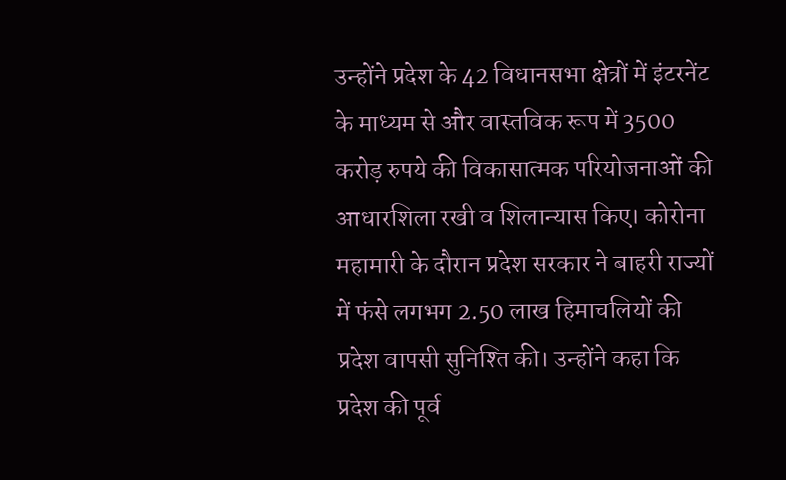उन्होंने प्रदेश के 42 विधानसभा क्षेत्रों में इंटरनेंट के माध्यम से और वास्तविक रूप में 3500 करोड़ रुपये की विकासात्मक परियोजनाओं की आधारशिला रखी व शिलान्यास किए। कोरोना महामारी के दौरान प्रदेश सरकार ने बाहरी राज्यों में फंसे लगभग 2.50 लाख हिमाचलियों की प्रदेश वापसी सुनिश्ति की। उन्होंने कहा कि प्रदेश की पूर्व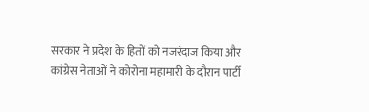सरकार ने प्रदेश के हितों को नजरंदाज किया और कांग्रेस नेताओं ने कोरोना महामारी के दौरान पार्टी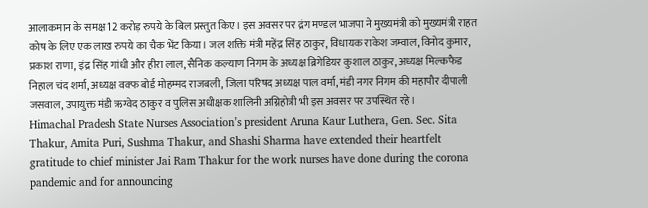आलाकमान के समक्ष 12 करोड़ रुपये के बिल प्रस्तुत किए। इस अवसर पर द्रंग मण्डल भाजपा ने मुख्यमंत्री को मुख्यमंत्री राहत कोष के लिए एक लाख रुपये का चैक भेंट किया। जल शक्ति मंत्री महेंद्र सिंह ठाकुर, विधायक राकेश जम्वाल, विनोद कुमार, प्रकाश राणा, इंद्र सिंह गांधी और हीरा लाल, सैनिक कल्याण निगम के अध्यक्ष ब्रिगेडियर कुशाल ठाकुर, अध्यक्ष मिल्कफैड निहाल चंद शर्मा, अध्यक्ष वक्फ बोर्ड मोहम्मद राजबली, जिला परिषद अध्यक्ष पाल वर्मा, मंडी नगर निगम की महापौर दीपाली जसवाल, उपायुक्त मंडी ऋग्वेद ठाकुर व पुलिस अधीक्षक शालिनी अग्निहोत्री भी इस अवसर पर उपस्थित रहे।
Himachal Pradesh State Nurses Association’s president Aruna Kaur Luthera, Gen. Sec. Sita Thakur, Amita Puri, Sushma Thakur, and Shashi Sharma have extended their heartfelt gratitude to chief minister Jai Ram Thakur for the work nurses have done during the corona pandemic and for announcing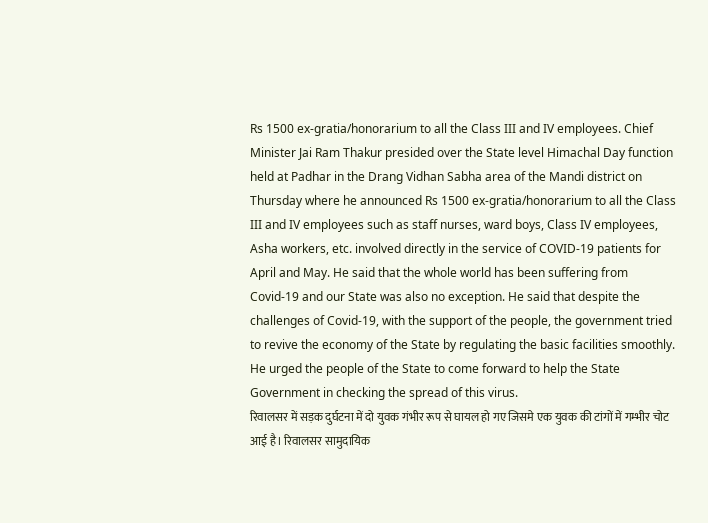Rs 1500 ex-gratia/honorarium to all the Class III and IV employees. Chief Minister Jai Ram Thakur presided over the State level Himachal Day function held at Padhar in the Drang Vidhan Sabha area of the Mandi district on Thursday where he announced Rs 1500 ex-gratia/honorarium to all the Class III and IV employees such as staff nurses, ward boys, Class IV employees, Asha workers, etc. involved directly in the service of COVID-19 patients for April and May. He said that the whole world has been suffering from Covid-19 and our State was also no exception. He said that despite the challenges of Covid-19, with the support of the people, the government tried to revive the economy of the State by regulating the basic facilities smoothly. He urged the people of the State to come forward to help the State Government in checking the spread of this virus.
रिवालसर में सड़क दुर्घटना में दो युवक गंभीर रूप से घायल हो गए जिसमे एक युवक की टांगों में गम्भीर चोट आई है। रिवालसर सामुदायिक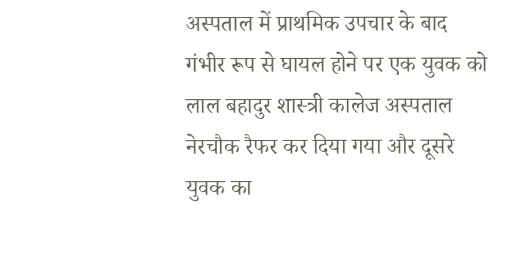अस्पताल में प्राथमिक उपचार के बाद गंभीर रूप से घायल होने पर एक युवक को लाल बहादुर शास्त्री कालेज अस्पताल नेरचौक रैफर कर दिया गया और दूसरे युवक का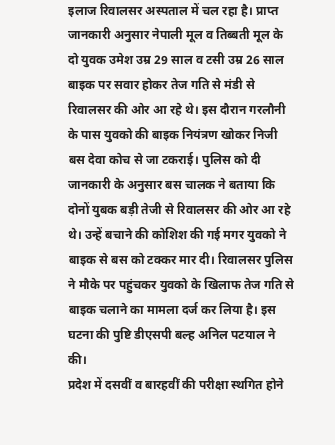इलाज रिवालसर अस्पताल में चल रहा है। प्राप्त जानकारी अनुसार नेपाली मूल व तिब्बती मूल के दो युवक उमेश उम्र 29 साल व टसी उम्र 26 साल बाइक पर सवार होकर तेज गति से मंडी से रिवालसर की ओर आ रहे थे। इस दौरान गरलौनी के पास युवको की बाइक नियंत्रण खोकर निजी बस देवा कोच से जा टकराई। पुलिस को दी जानकारी के अनुसार बस चालक ने बताया कि दोनों युबक बड़ी तेजी से रिवालसर की ओर आ रहे थे। उन्हें बचाने की कोशिश की गई मगर युवको ने बाइक से बस को टक्कर मार दी। रिवालसर पुलिस ने मौके पर पहुंचकर युवको के खिलाफ तेज गति से बाइक चलाने का मामला दर्ज कर लिया है। इस घटना की पुष्टि डीएसपी बल्ह अनिल पटयाल ने की।
प्रदेश में दसवीं व बारहवीं की परीक्षा स्थगित होने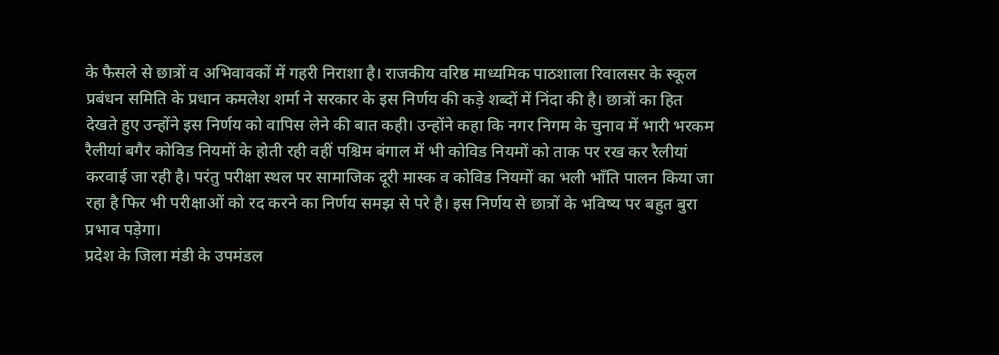के फैसले से छात्रों व अभिवावकों में गहरी निराशा है। राजकीय वरिष्ठ माध्यमिक पाठशाला रिवालसर के स्कूल प्रबंधन समिति के प्रधान कमलेश शर्मा ने सरकार के इस निर्णय की कड़े शब्दों में निंदा की है। छात्रों का हित देखते हुए उन्होंने इस निर्णय को वापिस लेने की बात कही। उन्होंने कहा कि नगर निगम के चुनाव में भारी भरकम रैलीयां बगैर कोविड नियमों के होती रही वहीं पश्चिम बंगाल में भी कोविड नियमों को ताक पर रख कर रैलीयां करवाई जा रही है। परंतु परीक्षा स्थल पर सामाजिक दूरी मास्क व कोविड नियमों का भली भाँति पालन किया जा रहा है फिर भी परीक्षाओं को रद करने का निर्णय समझ से परे है। इस निर्णय से छात्रों के भविष्य पर बहुत बुरा प्रभाव पड़ेगा।
प्रदेश के जिला मंडी के उपमंडल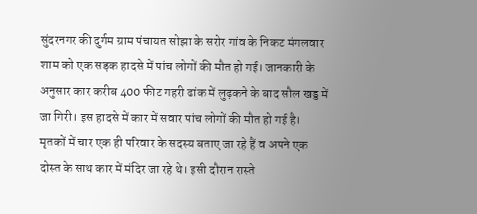सुंदरनगर की दुर्गम ग्राम पंचायत सोझा के सरोर गांव के निकट मंगलवार शाम को एक सड़क हादसे में पांच लोगों की मौत हो गई। जानकारी के अनुसार कार करीब 400 फीट गहरी ढांक में लुढ़कने के बाद सौल खड्ड में जा गिरी। इस हादसे में कार में सवार पांच लोगों की मौत हो गई है। मृतकों में चार एक ही परिवार के सदस्य बताए जा रहे हैं व अपने एक दोस्त के साथ कार में मंदिर जा रहे थे। इसी दौरान रास्ते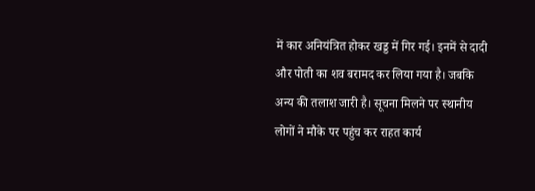में कार अनियंत्रित होकर खड्ड में गिर गई। इनमें से दादी और पोती का शव बरामद कर लिया गया है। जबकि अन्य की तलाश जारी है। सूचना मिलने पर स्थानीय लोगों ने मौके पर पहुंच कर राहत कार्य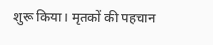शुरू किया। मृतकों की पहचान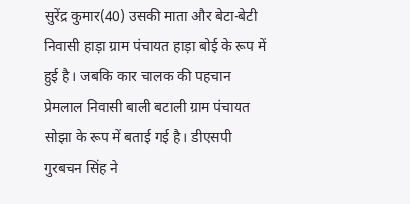सुरेंद्र कुमार(40) उसकी माता और बेटा-बेटी निवासी हाड़ा ग्राम पंचायत हाड़ा बोई के रूप में हुई है। जबकि कार चालक की पहचान प्रेमलाल निवासी बाली बटाली ग्राम पंचायत सोझा के रूप में बताई गई है। डीएसपी गुरबचन सिंह ने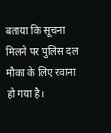बताया कि सूचना मिलने पर पुलिस दल मौका के लिए रवाना हो गया है।